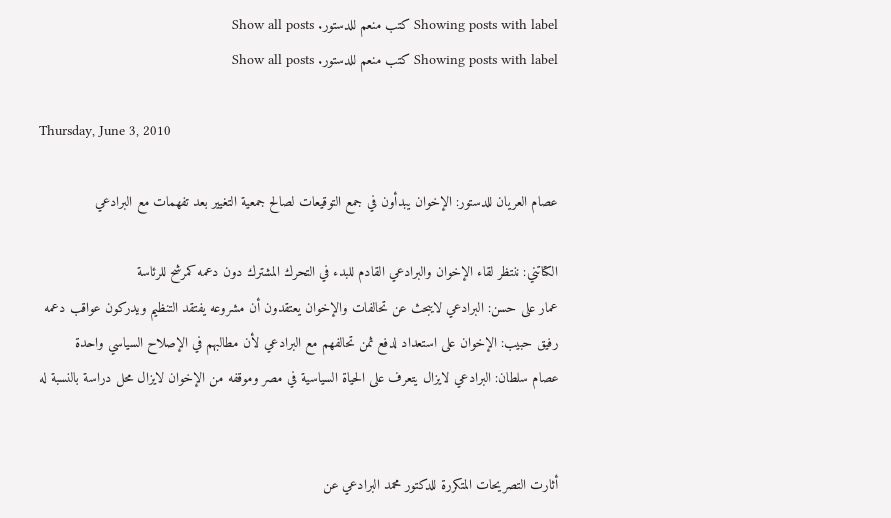Showing posts with label كتب منعم للدستور. Show all posts
Showing posts with label كتب منعم للدستور. Show all posts

Thursday, June 3, 2010

عصام العريان للدستور: الإخوان يبدأون في جمع التوقيعات لصالح جمعية التغيير بعد تفهمات مع البرادعي

الكتاتني: ننتظر لقاء الإخوان والبرادعي القادم للبدء في التحرك المشترك دون دعمه كمرشح للرئاسة
عمار على حسن: البرادعي لايبحث عن تحالفات والإخوان يعتقدون أن مشروعه يفتقد التنظيم ويدركون عواقب دعمه
رفيق حبيب: الإخوان على استعداد لدفع ثمن تحالفهم مع البرادعي لأن مطالبهم في الإصلاح السياسي واحدة
عصام سلطان: البرادعي لايزال يتعرف على الحياة السياسية في مصر وموقفه من الإخوان لايزال محل دراسة بالنسبة له


أثارت التصريحات المتكررة للدكتور محمد البرادعي عن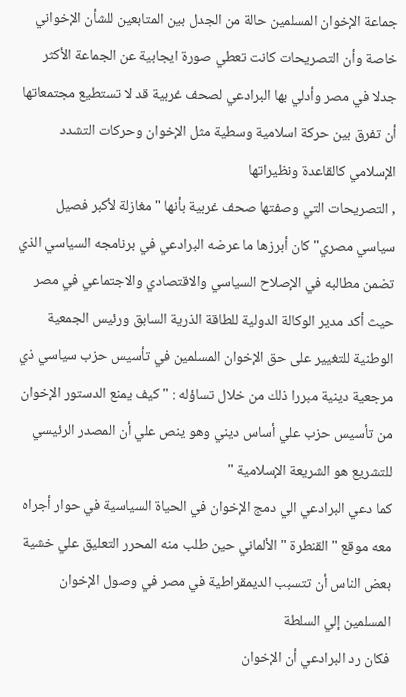جماعة الإخوان المسلمين حالة من الجدل بين المتابعين للشأن الإخواني خاصة وأن التصريحات كانت تعطي صورة ايجابية عن الجماعة الأكثر جدلا في مصر وأدلي بها البرادعي لصحف غربية قد لا تستطيع مجتمعاتها أن تفرق بين حركة اسلامية وسطية مثل الإخوان وحركات التشدد الإسلامي كالقاعدة ونظيراتها
, التصريحات التي وصفتها صحف غربية بأنها "مغازلة لأكبر فصيل سياسي مصري" كان أبرزها ما عرضه البرادعي في برنامجه السياسي الذي تضمن مطالبه في الإصلاح السياسي والاقتصادي والاجتماعي في مصر حيث أكد مدير الوكالة الدولية للطاقة الذرية السابق ورئيس الجمعية الوطنية للتغيير على حق الإخوان المسلمين في تأسيس حزب سياسي ذي مرجعية دينية مبررا ذلك من خلال تساؤله : " كيف يمنع الدستور الإخوان من تأسيس حزب علي أساس ديني وهو ينص علي أن المصدر الرئيسي للتشريع هو الشريعة الإسلامية "
كما دعي البرادعي الي دمج الإخوان في الحياة السياسية في حوار أجراه معه موقع "القنطرة " الألماني حين طلب منه المحرر التعليق علي خشية بعض الناس أن تتسبب الديمقراطية في مصر في وصول الإخوان المسلمين إلي السلطة
فكان رد البرادعي أن الإخوان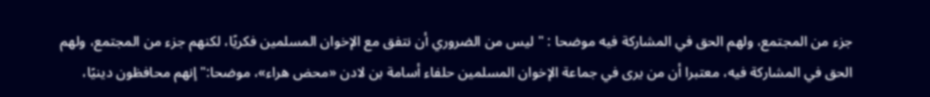جزء من المجتمع، ولهم الحق في المشاركة فيه موضحا : " ليس من الضروري أن نتفق مع الإخوان المسلمين فكريًا، لكنهم جزء من المجتمع، ولهم الحق في المشاركة فيه، معتبرا أن من يرى في جماعة الإخوان المسلمين حلفاء أسامة بن لادن «محض هراء»، موضحا:"إنهم محافظون دينيًا،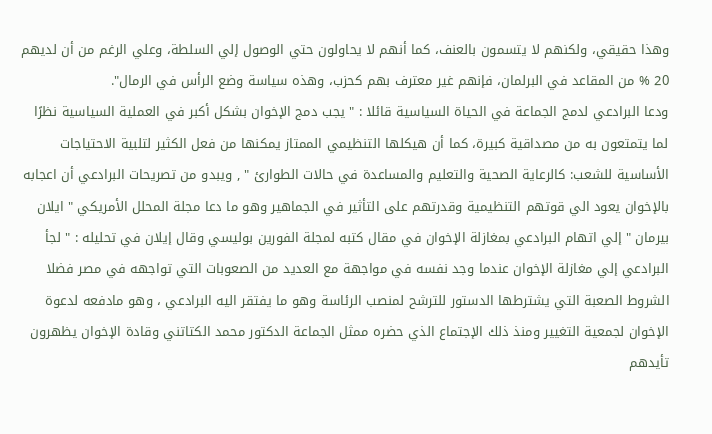وهذا حقيقي، ولكنهم لا يتسمون بالعنف، كما أنهم لا يحاولون حتي الوصول إلي السلطة، وعلي الرغم من أن لديهم 20 % من المقاعد في البرلمان، فإنهم غير معترف بهم كحزب، وهذه سياسة وضع الرأس في الرمال".
ودعا البرادعي لدمج الجماعة في الحياة السياسية قائلا : " يجب دمج الإخوان بشكل أكبر في العملية السياسية نظرًا لما يتمتعون به من مصداقية كبيرة، كما أن هيكلها التنظيمي الممتاز يمكنها من فعل الكثير لتلبية الاحتياجات الأساسية للشعب: كالرعاية الصحية والتعليم والمساعدة في حالات الطوارئ " , ويبدو من تصريحات البرادعي أن اعجابه بالإخوان يعود الي قوتهم التنظيمية وقدرتهم على التأثير في الجماهير وهو ما دعا مجلة المحلل الأمريكي " ايلان بيرمان " إلي اتهام البرادعي بمغازلة الإخوان في مقال كتبه لمجلة الفورين بوليسي وقال إيلان في تحليله : " لجأ البرادعي إلي مغازلة الإخوان عندما وجد نفسه في مواجهة مع العديد من الصعوبات التي تواجهه في مصر فضلا الشروط الصعبة التي يشترطها الدستور للترشح لمنصب الرئاسة وهو ما يفتقر اليه البرادعي ، وهو مادفعه لدعوة الإخوان لجمعية التغيير ومنذ ذلك الإجتماع الذي حضره ممثل الجماعة الدكتور محمد الكتاتني وقادة الإخوان يظهرون تأيدهم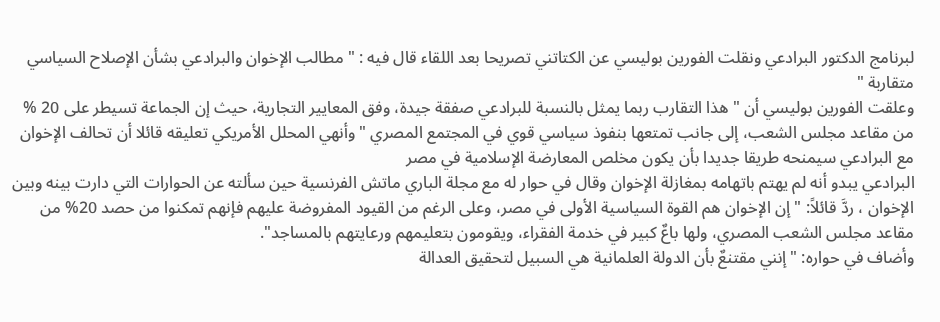لبرنامج الدكتور البرادعي ونقلت الفورين بوليسي عن الكتاتني تصريحا بعد اللقاء قال فيه : " مطالب الإخوان والبرادعي بشأن الإصلاح السياسي متقاربة "
وعلقت الفورين بوليسي أن " هذا التقارب ربما يمثل بالنسبة للبرادعي صفقة جيدة، وفق المعايير التجارية، حيث إن الجماعة تسيطر على 20 % من مقاعد مجلس الشعب، إلى جانب تمتعها بنفوذ سياسي قوي في المجتمع المصري " وأنهي المحلل الأمريكي تعليقه قائلا أن تحالف الإخوان مع البرادعي سيمنحه طريقا جديدا بأن يكون مخلص المعارضة الإسلامية في مصر
البرادعي يبدو أنه لم يهتم باتهامه بمغازلة الإخوان وقال في حوار له مع مجلة الباري ماتش الفرنسية حين سألته عن الحوارات التي دارت بينه وبين الإخوان ، ردَّ قائلاً: "إن الإخوان هم القوة السياسية الأولى في مصر، وعلى الرغم من القيود المفروضة عليهم فإنهم تمكنوا من حصد 20% من مقاعد مجلس الشعب المصري، ولها باعٌ كبير في خدمة الفقراء، ويقومون بتعليمهم ورعايتهم بالمساجد".
وأضاف في حواره: " إنني مقتنعٌ بأن الدولة العلمانية هي السبيل لتحقيق العدالة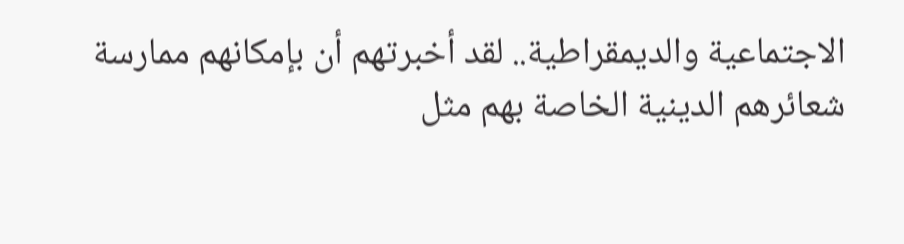الاجتماعية والديمقراطية.. لقد أخبرتهم أن بإمكانهم ممارسة شعائرهم الدينية الخاصة بهم مثل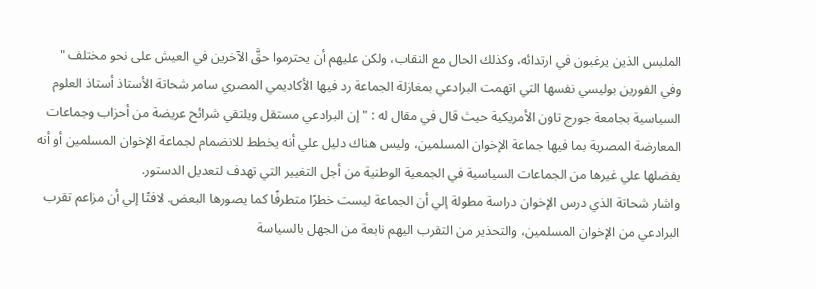الملبس الذين يرغبون في ارتدائه، وكذلك الحال مع النقاب، ولكن عليهم أن يحترموا حقَّ الآخرين في العيش على نحو مختلف "
وفي الفورين بوليسي نفسها التي اتهمت البرادعي بمغازلة الجماعة رد فيها الأكاديمي المصري سامر شحاتة الأستاذ أستاذ العلوم السياسية بجامعة جورج تاون الأمريكية حيث قال في مقال له : " إن البرادعي مستقل ويلتقي شرائح عريضة من أحزاب وجماعات المعارضة المصرية بما فيها جماعة الإخوان المسلمين، وليس هناك دليل علي أنه يخطط للانضمام لجماعة الإخوان المسلمين أو أنه يفضلها علي غيرها من الجماعات السياسية في الجمعية الوطنية من أجل التغيير التي تهدف لتعديل الدستور.
واشار شحاتة الذي درس الإخوان دراسة مطولة إلي أن الجماعة ليست خطرًا متطرفًا كما يصورها البعض. لافتًا إلي أن مزاعم تقرب البرادعي من الإخوان المسلمين، والتحذير من التقرب اليهم نابعة من الجهل بالسياسة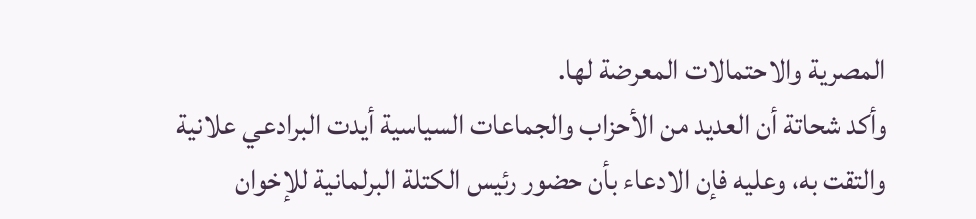المصرية والاحتمالات المعرضة لها.
وأكد شحاتة أن العديد من الأحزاب والجماعات السياسية أيدت البرادعي علانية والتقت به، وعليه فإن الادعاء بأن حضور رئيس الكتلة البرلمانية للإخوان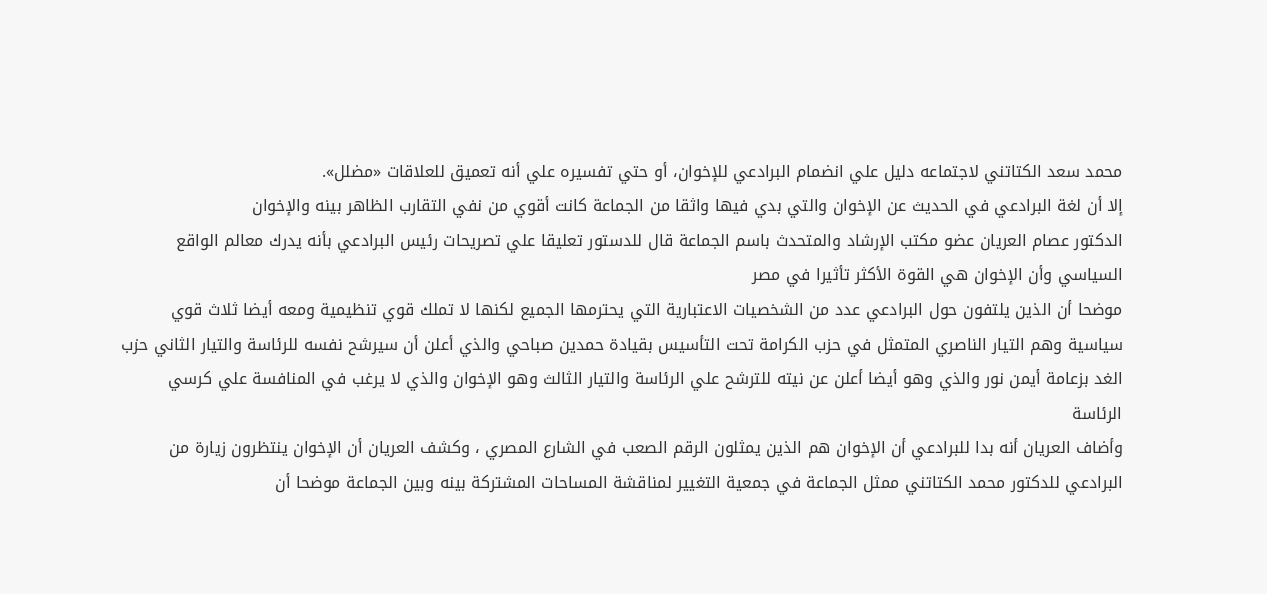محمد سعد الكتاتني لاجتماعه دليل علي انضمام البرادعي للإخوان، أو حتي تفسيره علي أنه تعميق للعلاقات «مضلل».
إلا أن لغة البرادعي في الحديث عن الإخوان والتي بدي فيها واثقا من الجماعة كانت أقوي من نفي التقارب الظاهر بينه والإخوان
الدكتور عصام العريان عضو مكتب الإرشاد والمتحدث باسم الجماعة قال للدستور تعليقا علي تصريحات رئيس البرادعي بأنه يدرك معالم الواقع السياسي وأن الإخوان هي القوة الأكثر تأثيرا في مصر
موضحا أن الذين يلتفون حول البرادعي عدد من الشخصيات الاعتبارية التي يحترمها الجميع لكنها لا تملك قوي تنظيمية ومعه أيضا ثلاث قوي سياسية وهم التيار الناصري المتمثل في حزب الكرامة تحت التأسيس بقيادة حمدين صباحي والذي أعلن أن سيرشح نفسه للرئاسة والتيار الثاني حزب الغد بزعامة أيمن نور والذي وهو أيضا أعلن عن نيته للترشح علي الرئاسة والتيار الثالث وهو الإخوان والذي لا يرغب في المنافسة علي كرسي الرئاسة
وأضاف العريان أنه بدا للبرادعي أن الإخوان هم الذين يمثلون الرقم الصعب في الشارع المصري ، وكشف العريان أن الإخوان ينتظرون زيارة من البرادعي للدكتور محمد الكتاتني ممثل الجماعة في جمعية التغيير لمناقشة المساحات المشتركة بينه وبين الجماعة موضحا أن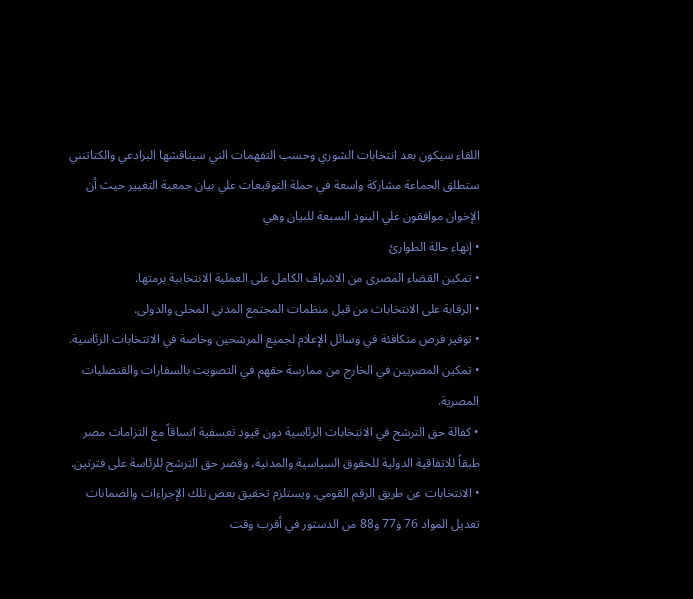اللقاء سيكون بعد انتخابات الشوري وحسب التفهمات التي سيناقشها البرادعي والكتاتنني ستطلق الجماعة مشاركة واسعة في حملة التوقيعات علي بيان جمعية التغيير حيث أن الإخوان موافقون علي البنود السبعة للبيان وهي
• إنهاء حالة الطوارئ
• تمكين القضاء المصرى من الاشراف الكامل على العملية الانتخابية برمتها.
• الرقابة على الانتخابات من قبل منظمات المجتمع المدنى المحلى والدولى.
• توفير فرص متكافئة في وسائل الإعلام لجميع المرشحين وخاصة في الانتخابات الرئاسية.
• تمكين المصريين في الخارج من ممارسة حقهم في التصويت بالسفارات والقنصليات المصرية.
• كفالة حق الترشح في الانتخابات الرئاسية دون قيود تعسفية اتساقاً مع التزامات مصر طبقاً للاتفاقية الدولية للحقوق السياسية والمدنية، وقصر حق الترشح للرئاسة على فترتين.
• الانتخابات عن طريق الرقم القومي. ويستلزم تحقيق بعض تلك الإجراءات والضمانات تعديل المواد 76 و77 و88 من الدستور في أقرب وقت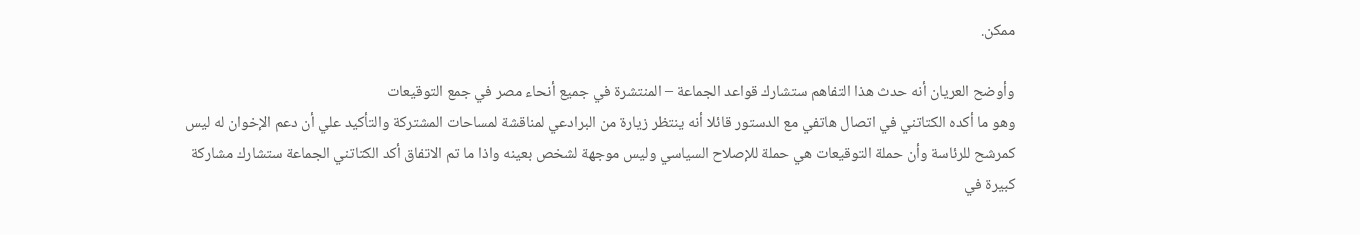ممكن.

وأوضح العريان أنه حدث هذا التفاهم ستشارك قواعد الجماعة – المنتشرة في جميع أنحاء مصر في جمع التوقيعات
وهو ما أكده الكتاتني في اتصال هاتفي مع الدستور قائلا أنه ينتظر زيارة من البرادعي لمناقشة لمساحات المشتركة والتأكيد علي أن دعم الإخوان له ليس كمرشح للرئاسة وأن حملة التوقيعات هي حملة للإصلاح السياسي وليس موجهة لشخص بعينه واذا ما تم الاتفاق أكد الكتاتني الجماعة ستشارك مشاركة كبيرة في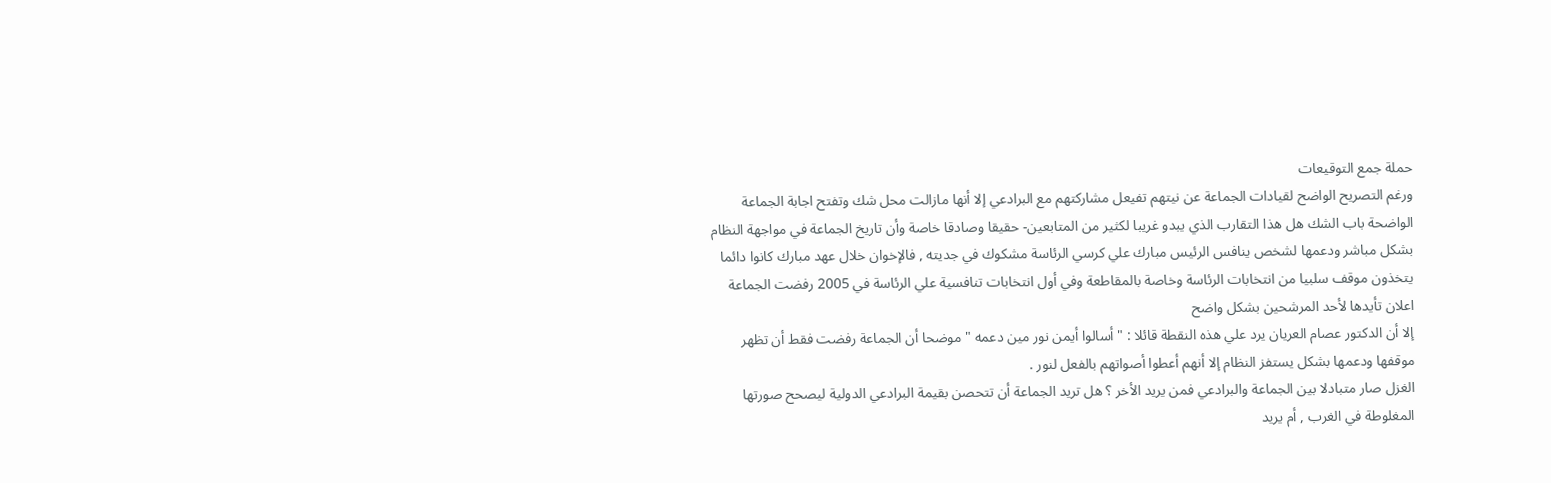حملة جمع التوقيعات
ورغم التصريح الواضح لقيادات الجماعة عن نيتهم تفيعل مشاركتهم مع البرادعي إلا أنها مازالت محل شك وتفتح اجابة الجماعة الواضحة باب الشك هل هذا التقارب الذي يبدو غريبا لكثير من المتابعين- حقيقا وصادقا خاصة وأن تاريخ الجماعة في مواجهة النظام بشكل مباشر ودعمها لشخص ينافس الرئيس مبارك علي كرسي الرئاسة مشكوك في جديته , فالإخوان خلال عهد مبارك كانوا دائما يتخذون موقف سلبيا من انتخابات الرئاسة وخاصة بالمقاطعة وفي أول انتخابات تنافسية علي الرئاسة في 2005 رفضت الجماعة اعلان تأيدها لأحد المرشحين بشكل واضح
إلا أن الدكتور عصام العريان يرد علي هذه النقطة قائلا : " أسالوا أيمن نور مين دعمه " موضحا أن الجماعة رفضت فقط أن تظهر موقفها ودعمها بشكل يستفز النظام إلا أنهم أعطوا أصواتهم بالفعل لنور .
الغزل صار متبادلا بين الجماعة والبرادعي فمن يريد الأخر ؟ هل تريد الجماعة أن تتحصن بقيمة البرادعي الدولية ليصحح صورتها المغلوطة في الغرب , أم يريد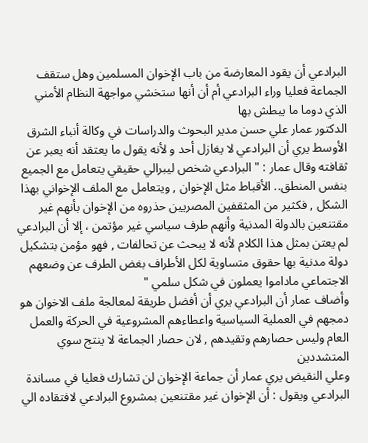البرادعي أن يقود المعارضة من باب الإخوان المسلمين وهل ستقف الجماعة فعليا وراء البرادعي أم أن أنها ستخشي مواجهة النظام الأمني الذي دوما ما يبطش بها
الدكتور عمار علي حسن مدير البحوث والدراسات في وكالة أنباء الشرق الأوسط يري أن البرادعي لا يغازل أحد و لأنه يقول ما يعتقد أنه يعبر عن ثقافته وقال عمار : " البرادعي شخص ليبرالي حقيقي يتعامل مع الجميع بنفس المنطق.. الأقباط مثل الإخوان , ويتعامل مع الملف الإخواني بهذا الشكل , فكثير من المثقفين المصريين حذروه من الإخوان بأنهم غير مقتنعين بالدولة المدنية وأنهم طرف سياسي غير مؤتمن ، إلا أن البرادعي لم يعتن بمثل هذا الكلام لأنه لا يبحث عن تحالفات , فهو مؤمن بتشكيل دولة مدنية بها حقوق متساوية لكل الأطراف بغض الطرف عن وضعهم الاجتماعي ماداموا يعملون في شكل سلمي "
وأضاف عمار أن البرادعي يري أن أفضل طريقة لمعالجة ملف الاخوان هو دمجهم في العملية السياسية واعطاءهم المشروعية في الحركة والعمل العام وليس حصارهم وتقيدهم , لان حصار الجماعة لا ينتج سوي المتشددين
وعلي النقيض يري عمار أن جماعة الإخوان لن تشارك فعليا في مساندة البرادعي ويقول : أن الإخوان غير مقتنعين بمشروع البرادعي لافتقاده الي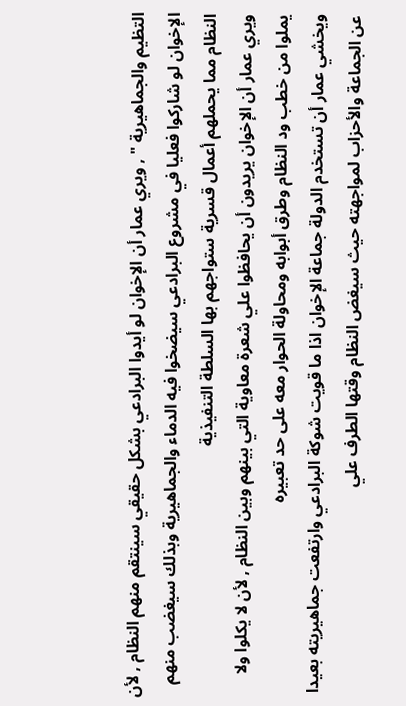التظيم والجماهيرية " , ويري عمار أن الإخوان لو أيدوا البرادعي بشكل حقيقي سينتقم منهم النظام , لأن الإخوان لو شاركوا فعليا في مشروع البرادعي سيضخوا فيه الدماء والجماهيرية وبذلك سيغضب منهم النظام مما يحملهم أعمال قسرية ستواجهم بها السلطة التنفيذية
ويري عمار أن الإخوان يريدون أن يحافظوا علي شعرة معاوية التي بينهم وبين النظام , لأن لا يكلوا ولا يملوا من خطب ود النظام وطرق أبوابه ومحاولة الحوار معه على حد تعبيره
ويخشي عمار أن تستخدم الدولة جماعة الإخوان اذا ما قويت شوكة البرادعي وارتفعت جماهيريته بعيدا عن الجماعة والأحزاب لمواجهته حيث سيغض النظام وقتها الطرف علي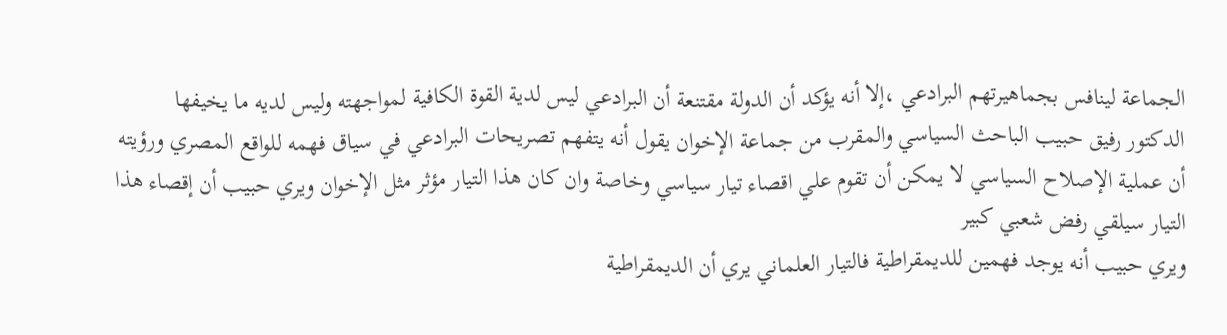الجماعة لينافس بجماهيرتهم البرادعي ،إلا أنه يؤكد أن الدولة مقتنعة أن البرادعي ليس لدية القوة الكافية لمواجهته وليس لديه ما يخيفها
الدكتور رفيق حبيب الباحث السياسي والمقرب من جماعة الإخوان يقول أنه يتفهم تصريحات البرادعي في سياق فهمه للواقع المصري ورؤيته أن عملية الإصلاح السياسي لا يمكن أن تقوم علي اقصاء تيار سياسي وخاصة وان كان هذا التيار مؤثر مثل الإخوان ويري حبيب أن إقصاء هذا التيار سيلقي رفض شعبي كبير
ويري حبيب أنه يوجد فهمين للديمقراطية فالتيار العلماني يري أن الديمقراطية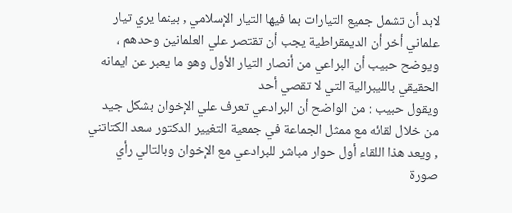لابد أن تشمل جميع التيارات بما فيها التيار الإسلامي , بينما يري تيار علماني أخر أن الديمقراطية يجب أن تقتصر علي العلمانين وحدهم ، ويوضح حبيب أن البراعي من أنصار التيار الأول وهو ما يعبر عن ايمانه الحقيقي بالليبرالية التي لا تقصي أحد
ويقول حبيب : من الواضح أن البرادعي تعرف علي الإخوان بشكل جيد من خلال لقائه مع ممثل الجماعة في جمعية التغيير الدكتور سعد الكتاتني , ويعد هذا اللقاء أول حوار مباشر للبرادعي مع الإخوان وبالتالي رأي صورة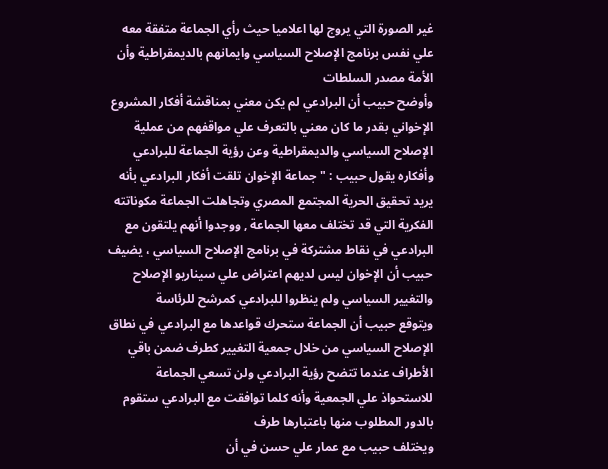غير الصورة التي يروج لها اعلاميا حيث رأي الجماعة متفقة معه علي نفس برنامج الإصلاح السياسي وايمانهم بالديمقراطية وأن الأمة مصدر السلطات
وأوضح حبيب أن البرادعي لم يكن معني بمناقشة أفكار المشروع الإخواني بقدر ما كان معني بالتعرف علي مواقفهم من عملية الإصلاح السياسي والديمقراطية وعن رؤية الجماعة للبرادعي وأفكاره يقول حبيب : " جماعة الإخوان تلقت أفكار البرادعي بأنه يريد تحقيق الحرية المجتمع المصري وتجاهلت الجماعة مكوناتته الفكرية التي قد تختلف معها الجماعة , ووجدوا أنهم يلتقون مع البرادعي في نقاط مشتركة في برنامج الإصلاح السياسي ، يضيف حبيب أن الإخوان ليس لديهم اعتراض علي سيناريو الإصلاح والتغيير السياسي ولم ينظروا للبرادعي كمرشح للرئاسة
ويتوقع حبيب أن الجماعة ستحرك قواعدها مع البرادعي في نطاق الإصلاح السياسي من خلال جمعية التغيير كطرف ضمن باقي الأطراف عندما تتضح رؤية البرادعي ولن تسعي الجماعة للاستحواذ علي الجمعية وأنه كلما توافقت مع البرادعي ستقوم بالدور المطلوب منها باعتبارها طرف
ويختلف حبيب مع عمار علي حسن في أن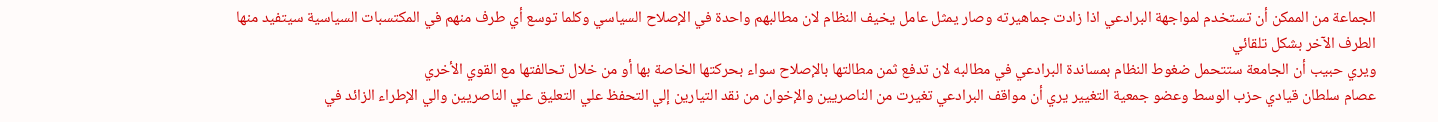الجماعة من الممكن أن تستخدم لمواجهة البرادعي اذا زادت جماهيرته وصار يمثل عامل يخيف النظام لان مطالبهم واحدة في الإصلاح السياسي وكلما توسع أي طرف منهم في المكتسبات السياسية سيتفيد منها الطرف الآخر بشكل تلقائي
ويري حبيب أن الجامعة ستتحمل ضغوط النظام بمساندة البرادعي في مطالبه لان تدفع ثمن مطالتها بالإصلاح سواء بحركتها الخاصة بها أو من خلال تحالفتها مع القوي الأخري
عصام سلطان قيادي حزب الوسط وعضو جمعية التغيير يري أن مواقف البرادعي تغيرت من الناصريين والإخوان من نقد التيارين إلي التحفظ علي التعليق علي الناصريين والي الإطراء الزائد في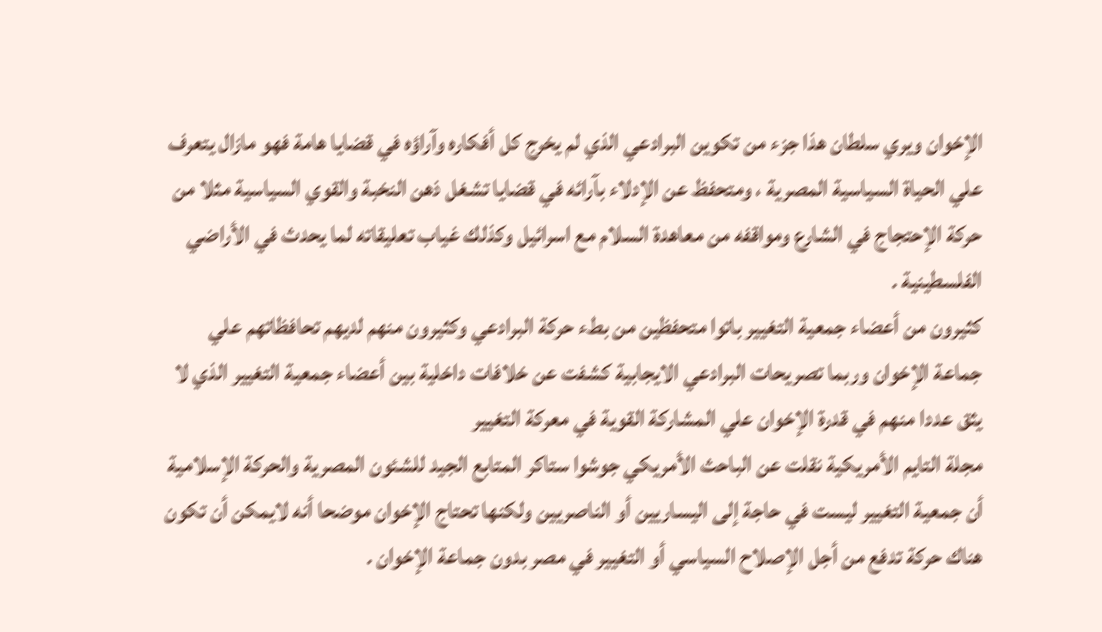الإخوان ويري سلطان هذا جزء من تكوين البرادعي الذي لم يخرج كل أفكاره وآراؤه في قضايا هامة فهو مازال يتعرف علي الحياة السياسية المصرية ، ومتحفظ عن الإدلاء بآرائه في قضايا تشغل ذهن النخبة والقوي السياسية مثلا من حركة الإحتجاج في الشارع ومواقفه من معاهدة السلام مع اسرائيل وكذلك غياب تعليقاته لما يحدث في الأراضي الفلسطينية .
كثيرون من أعضاء جمعية التغيير باتوا متحفظين من بطء حركة البرادعي وكثيرون منهم لديهم تحافظاتهم علي جماعة الإخوان وربما تصريحات البرادعي الايجابية كشفت عن خلافات داخلية بين أعضاء جمعية التغيير الذي لا يثق عددا منهم في قدرة الإخوان علي المشاركة القوية في معركة التغيير
مجلة التايم الأمريكية نقلت عن الباحث الأمريكي جوشوا ستاكر المتابع الجيد للشئون المصرية والحركة الإسلامية أن جمعية التغيير ليست في حاجة إلى اليساريين أو الناصريين ولكنها تحتاج الإخوان موضحا أنه لايمكن أن تكون هناك حركة تدفع من أجل الإصلاح السياسي أو التغيير في مصر بدون جماعة الإخوان .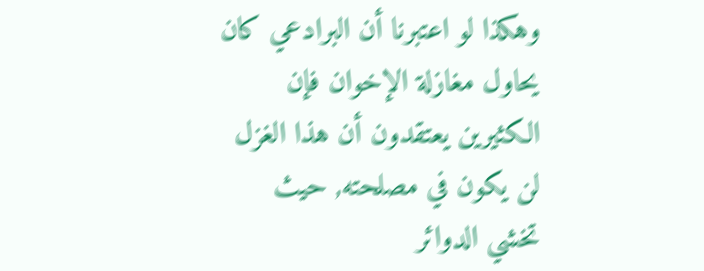وهكذا لو اعتبرنا أن البرادعي كان يحاول مغازلة الإخوان فإن الكثيرين يعتقدون أن هذا الغزل لن يكون في مصلحته, حيث تخشي الدوائر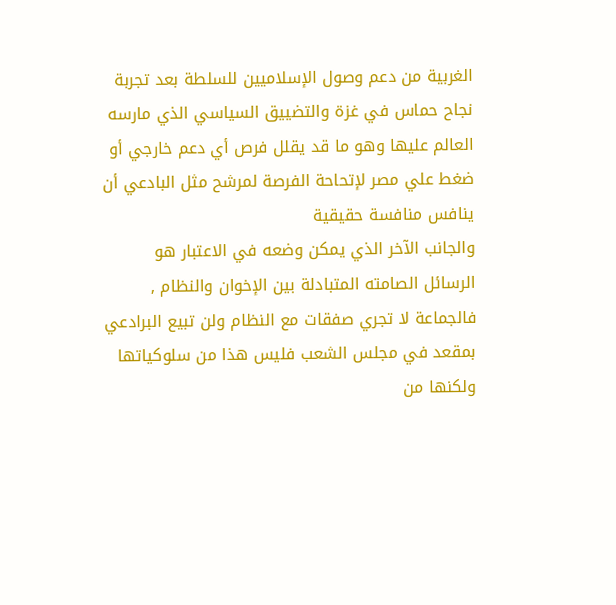الغربية من دعم وصول الإسلاميين للسلطة بعد تجربة نجاح حماس في غزة والتضييق السياسي الذي مارسه العالم عليها وهو ما قد يقلل فرص أي دعم خارجي أو ضغط علي مصر لإتحاحة الفرصة لمرشح مثل البادعي أن ينافس منافسة حقيقية
والجانب الآخر الذي يمكن وضعه في الاعتبار هو الرسائل الصامته المتبادلة بين الإخوان والنظام , فالجماعة لا تجري صفقات مع النظام ولن تبيع البرادعي بمقعد في مجلس الشعب فليس هذا من سلوكياتها ولكنها من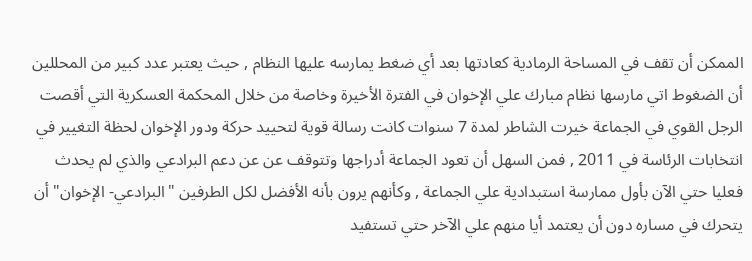الممكن أن تقف في المساحة الرمادية كعادتها بعد أي ضغط يمارسه عليها النظام , حيث يعتبر عدد كبير من المحللين أن الضغوط اتي مارسها نظام مبارك علي الإخوان في الفترة الأخيرة وخاصة من خلال المحكمة العسكرية التي أقصت الرجل القوي في الجماعة خيرت الشاطر لمدة 7 سنوات كانت رسالة قوية لتحييد حركة ودور الإخوان لحظة التغيير في انتخابات الرئاسة في 2011 , فمن السهل أن تعود الجماعة أدراجها وتتوقف عن عن دعم البرادعي والذي لم يحدث فعليا حتي الآن بأول ممارسة استبدادية علي الجماعة , وكأنهم يرون بأنه الأفضل لكل الطرفين "البرادعي- الإخوان" أن يتحرك في مساره دون أن يعتمد أيا منهم علي الآخر حتي تستفيد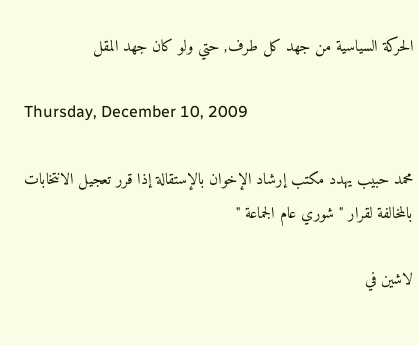الحركة السياسية من جهد كل طرف, حتي ولو كان جهد المقل

Thursday, December 10, 2009

محمد حبيب يهدد مكتب إرشاد الإخوان بالإستقالة إذا قرر تعجيل الانتخابات بالمخالفة لقرار " شوري عام الجماعة "

لاشين في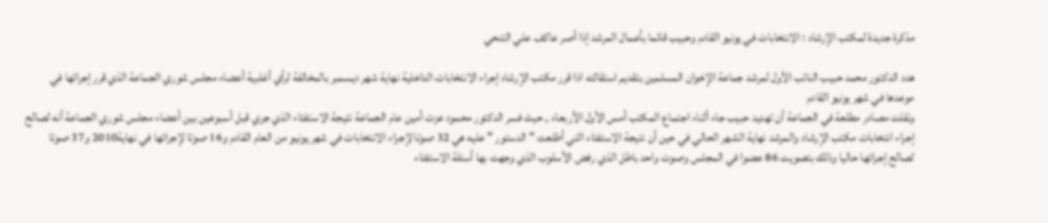مذكرة جديدة لمكتب الإرشاد : الانتخابات في يونيو القادم وحبيب قائما بأعمال المرشد إذا أصر عاكف علي التنحي

هدد الدكتور محمد حبيب النائب الأول لمرشد جماعة الإخوان المسلمين بتقديم استقالته اذا قرر مكتب الإرشاد إجراء الانتخابات الداخلية نهاية شهر ديسمبر بالمخالفة لرأي أغلبية أعضاء مجلس شوري الجماعة الذي قرر إجرائها في موعدها في شهر يونيو القادم
ونقلت مصادر مطلعة في الجماعة أن تهديد حبيب جاء أثناء اجتماع المكتب أمس الأول الأربعاء , حيث فسر الدكتور محمود عزت أمين عام الجماعة نتيجة الاستفتاء الذي جري قبل أسبوعين بين أعضاء مجلس شوري الجماعة أنه لصالح إجراء انتخابات مكتب الإرشاد والمرشد نهاية الشهر الحالي في حين أن نتيجة الاستفتاء التي أطلعت " الدستور " عليه هي 32 صوتا لإجراء الانتخابات في شهر يونيو من العام القادم و16 صوتا لإجرائها في نهاية2010 و37 صوتا لصالح إجرائها حاليا وذلك بتصويت 86 عضوا في المجلس وصوت واحد باطل الذي رفض الأسلوب الذي وجهت بها أسئلة الاستفتاء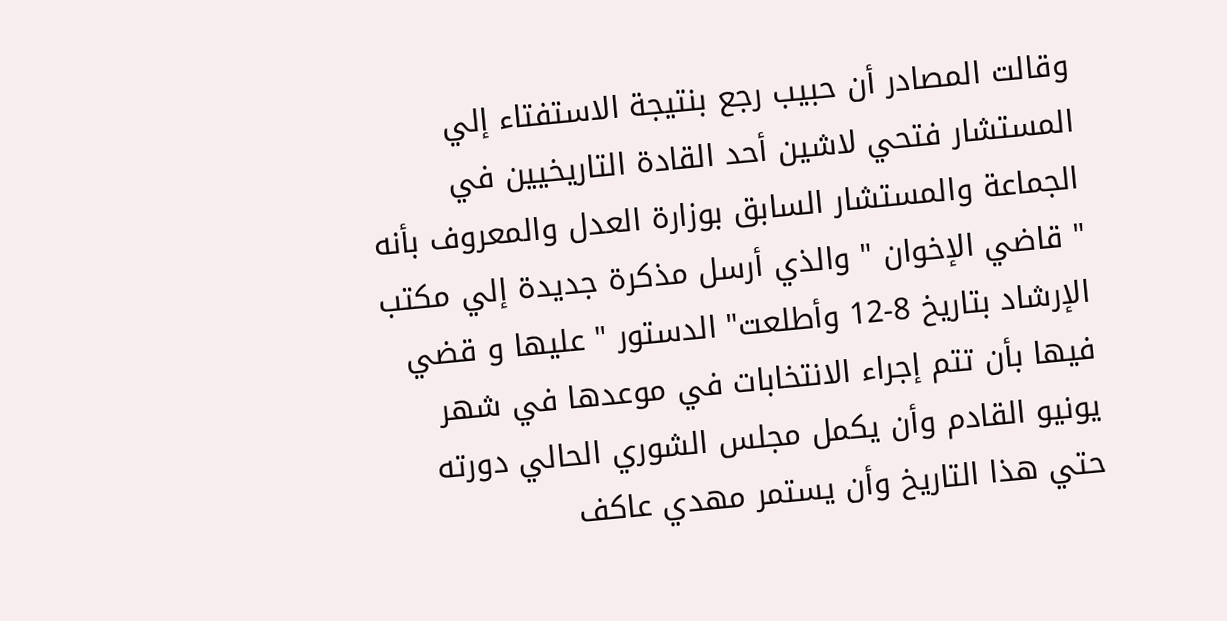وقالت المصادر أن حبيب رجع بنتيجة الاستفتاء إلي المستشار فتحي لاشين أحد القادة التاريخيين في الجماعة والمستشار السابق بوزارة العدل والمعروف بأنه " قاضي الإخوان " والذي أرسل مذكرة جديدة إلي مكتب الإرشاد بتاريخ 8-12 وأطلعت" الدستور " عليها و قضي فيها بأن تتم إجراء الانتخابات في موعدها في شهر يونيو القادم وأن يكمل مجلس الشوري الحالي دورته حتي هذا التاريخ وأن يستمر مهدي عاكف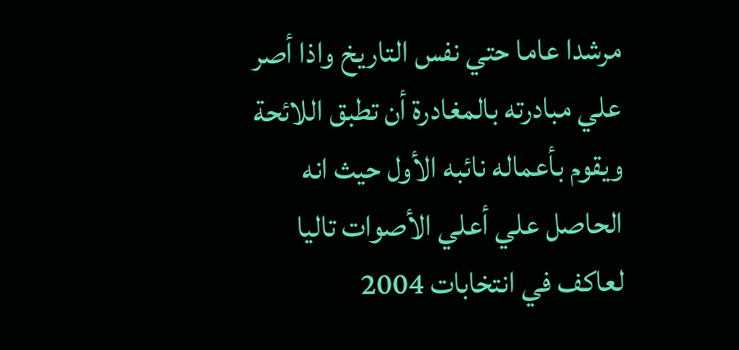مرشدا عاما حتي نفس التاريخ واذا أصر علي مبادرته بالمغادرة أن تطبق اللائحة ويقوم بأعماله نائبه الأول حيث انه الحاصل علي أعلي الأصوات تاليا لعاكف في انتخابات 2004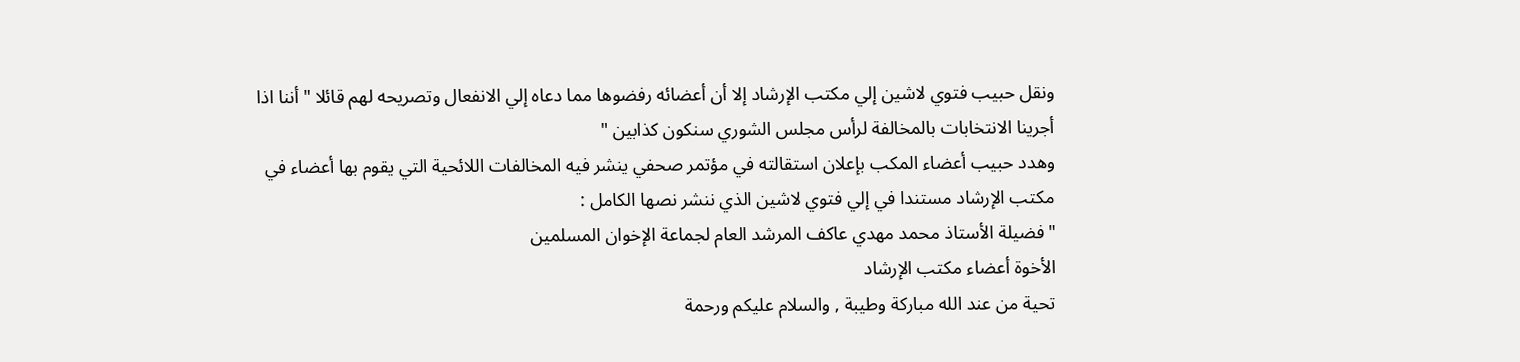ونقل حبيب فتوي لاشين إلي مكتب الإرشاد إلا أن أعضائه رفضوها مما دعاه إلي الانفعال وتصريحه لهم قائلا " أننا اذا أجرينا الانتخابات بالمخالفة لرأس مجلس الشوري سنكون كذابين "
وهدد حبيب أعضاء المكب بإعلان استقالته في مؤتمر صحفي ينشر فيه المخالفات اللائحية التي يقوم بها أعضاء في مكتب الإرشاد مستندا في إلي فتوي لاشين الذي ننشر نصها الكامل :
"فضيلة الأستاذ محمد مهدي عاكف المرشد العام لجماعة الإخوان المسلمين
الأخوة أعضاء مكتب الإرشاد
تحية من عند الله مباركة وطيبة , والسلام عليكم ورحمة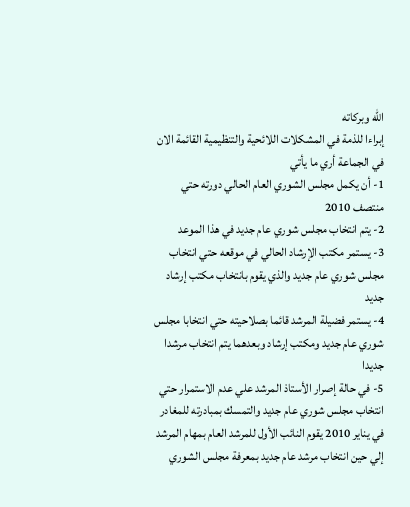الله وبركاته
إبراءا للذمة في المشكلات اللائحية والتنظيمية القائمة الان في الجماعة أري ما يأتي
1- أن يكمل مجلس الشوري العام الحالي دورته حتي منتصف 2010
2- يتم انتخاب مجلس شوري عام جديد في هذا الموعد
3- يستمر مكتب الإرشاد الحالي في موقعه حتي انتخاب مجلس شوري عام جديد والذي يقوم بانتخاب مكتب إرشاد جديد
4- يستمر فضيلة المرشد قائما بصلاحيته حتي انتخابا مجلس شوري عام جديد ومكتب إرشاد وبعدهما يتم انتخاب مرشدا جديدا
5- في حالة إصرار الأستاذ المرشد علي عدم الاستمرار حتي انتخاب مجلس شوري عام جديد والتمسك بمبادرته للمغادر في يناير 2010 يقوم النائب الأول للمرشد العام بمهام المرشد إلي حين انتخاب مرشد عام جديد بمعرفة مجلس الشوري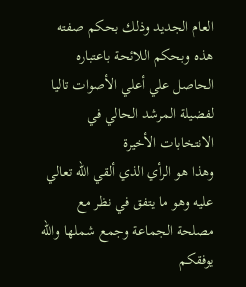العام الجديد وذلك بحكم صفته هذه وبحكم اللائحة باعتباره الحاصل علي أعلي الأصوات تاليا لفضيلة المرشد الحالي في الانتخابات الأخيرة
وهذا هو الرأي الذي ألقي الله تعالي عليه وهو ما يتفق في نظر مع مصلحة الجماعة وجمع شملها والله يوفقكم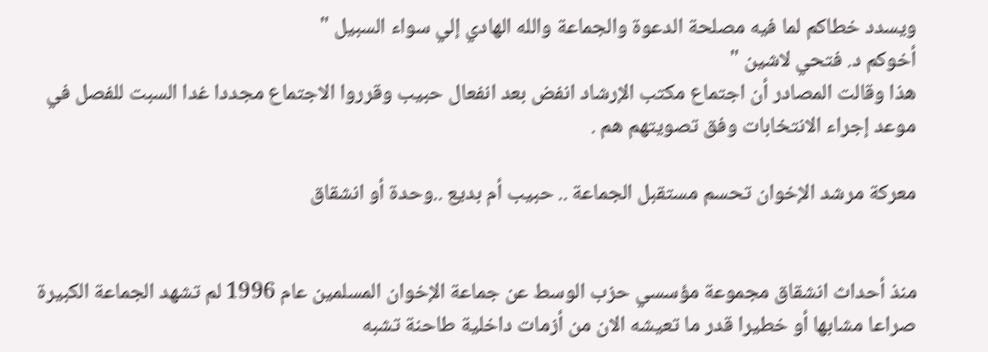ويسدد خطاكم لما فيه مصلحة الدعوة والجماعة والله الهادي إلي سواء السبيل "
أخوكم د. فتحي لاشين "
هذا وقالت المصادر أن اجتماع مكتب الإرشاد انفض بعد انفعال حبيب وقرروا الاجتماع مجددا غدا السبت للفصل في موعد إجراء الانتخابات وفق تصويتهم هم .

معركة مرشد الإخوان تحسم مستقبل الجماعة .. حبيب أم بديع ..وحدة أو انشقاق


منذ أحداث انشقاق مجموعة مؤسسي حزب الوسط عن جماعة الإخوان المسلمين عام 1996 لم تشهد الجماعة الكبيرة صراعا مشابها أو خطيرا قدر ما تعيشه الان من أزمات داخلية طاحنة تشبه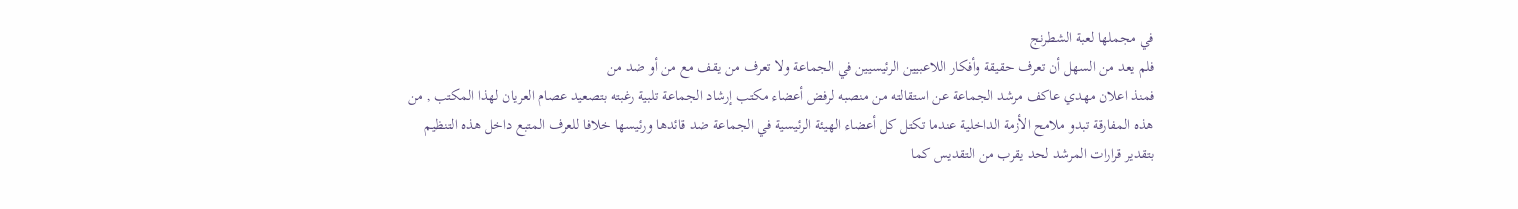في مجملها لعبة الشطرنج
فلم يعد من السهل أن تعرف حقيقة وأفكار اللاعبيين الرئيسيين في الجماعة ولا تعرف من يقف مع من أو ضد من
فمنذ اعلان مهدي عاكف مرشد الجماعة عن استقالته من منصبه لرفض أعضاء مكتب إرشاد الجماعة تلبية رغبته بتصعيد عصام العريان لهذا المكتب , من هذه المفارقة تبدو ملامح الأزمة الداخلية عندما تكتل كل أعضاء الهيئة الرئيسية في الجماعة ضد قائدها ورئيسها خلافا للعرف المتبع داخل هذه التنظيم بتقدير قرارات المرشد لحد يقرب من التقديس كما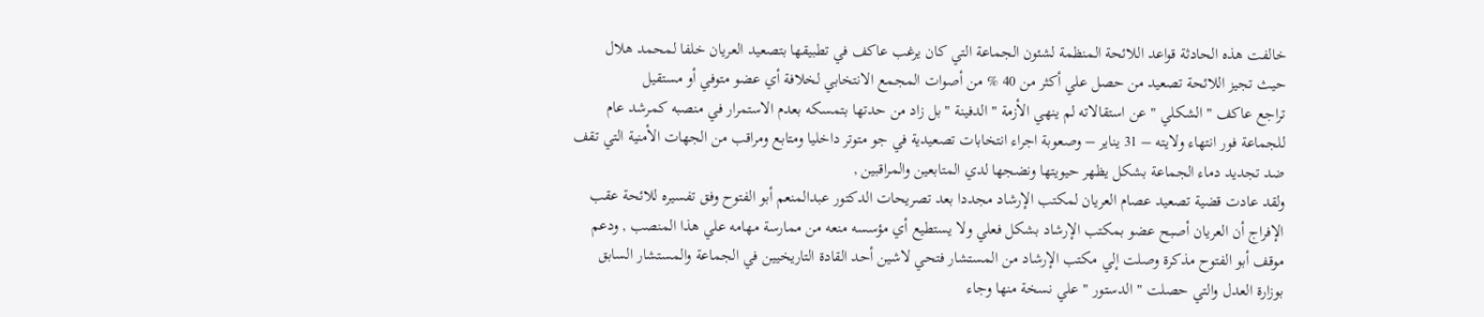خالفت هذه الحادثة قواعد اللائحة المنظمة لشئون الجماعة التي كان يرغب عاكف في تطبيقها بتصعيد العريان خلفا لمحمد هلال حيث تجيز اللائحة تصعيد من حصل علي أكثر من 40 % من أصوات المجمع الانتخابي لخلافة أي عضو متوفي أو مستقيل
تراجع عاكف " الشكلي " عن استقالاته لم ينهي الأزمة " الدفينة " بل زاد من حدتها بتمسكه بعدم الاستمرار في منصبه كمرشد عام للجماعة فور انتهاء ولايته – 31 يناير – وصعوبة اجراء انتخابات تصعيدية في جو متوتر داخليا ومتابع ومراقب من الجهات الأمنية التي تقف ضد تجديد دماء الجماعة بشكل يظهر حيويتها ونضجها لدي المتابعين والمراقبين ,
ولقد عادت قضية تصعيد عصام العريان لمكتب الإرشاد مجددا بعد تصريحات الدكتور عبدالمنعم أبو الفتوح وفق تفسيره للائحة عقب الإفراج أن العريان أصبح عضو بمكتب الإرشاد بشكل فعلي ولا يستطيع أي مؤسسه منعه من ممارسة مهامه علي هذا المنصب , ودعم موقف أبو الفتوح مذكرة وصلت إلي مكتب الإرشاد من المستشار فتحي لاشين أحد القادة التاريخيين في الجماعة والمستشار السابق بوزارة العدل والتي حصلت " الدستور " علي نسخة منها وجاء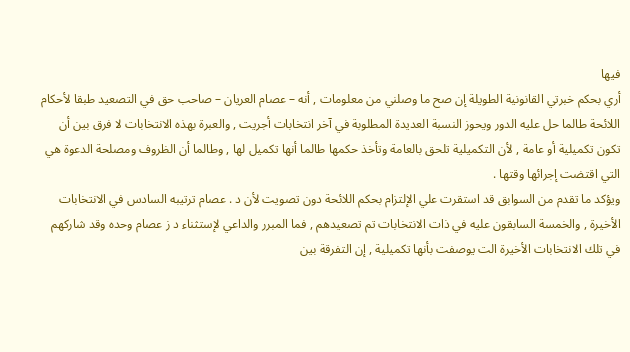فيها
أري بحكم خبرتي القانونية الطويلة إن صح ما وصلني من معلومات , أنه – عصام العريان – صاحب حق في التصعيد طبقا لأحكام اللائحة طالما حل عليه الدور ويحوز النسبة العديدة المطلوبة في آخر انتخابات أجريت , والعبرة بهذه الانتخابات لا فرق بين أن تكون تكميلية أو عامة , لأن التكميلية تلحق بالعامة وتأخذ حكمها طالما أنها تكميل لها , وطالما أن الظروف ومصلحة الدعوة هي التي اقتضت إجرائها وقتها .
ويؤكد ما تقدم من السوابق قد استقرت علي الإلتزام بحكم اللائحة دون تصويت لأن د . عصام ترتيبه السادس في الانتخابات الأخيرة , والخمسة السابقون عليه في ذات الانتخابات تم تصعيدهم , فما المبرر والداعي لإستثناء د ز عصام وحده وقد شاركهم في تلك الانتخابات الأخيرة الت يوصفت بأنها تكميلية , إن التفرقة بين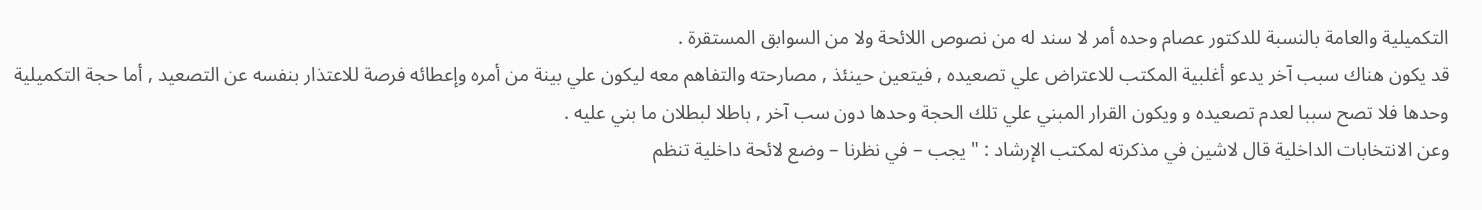التكميلية والعامة بالنسبة للدكتور عصام وحده أمر لا سند له من نصوص اللائحة ولا من السوابق المستقرة .
قد يكون هناك سبب آخر يدعو أغلبية المكتب للاعتراض علي تصعيده , فيتعين حينئذ , مصارحته والتفاهم معه ليكون علي بينة من أمره وإعطائه فرصة للاعتذار بنفسه عن التصعيد , أما حجة التكميلية وحدها فلا تصح سببا لعدم تصعيده و ويكون القرار المبني علي تلك الحجة وحدها دون سب آخر , باطلا لبطلان ما بني عليه .
وعن الانتخابات الداخلية قال لاشين في مذكرته لمكتب الإرشاد : " يجب – في نظرنا – وضع لائحة داخلية تنظم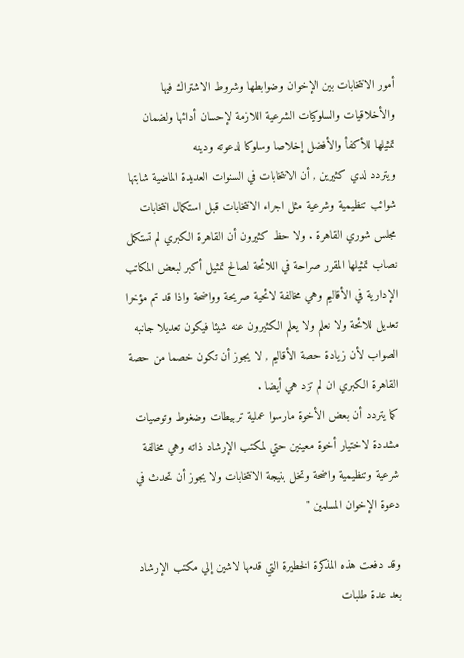أمور الانتخابات بين الإخوان وضوابطها وشروط الاشتراك فيها والأخلاقيات والسلوكيات الشرعية اللازمة لإحسان أدائها ولضمان تمثيلها للأكفأ والأفضل إخلاصا وسلوكا لدعوته ودينه
ويتردد لدي كثيرين , أن الانتخابات في السنوات العديدة الماضية شابتها شوائب تنظيمية وشرعية مثل اجراء الانتخابات قبل استكمال انتخابات مجلس شوري القاهرة . ولا حظ كثيرون أن القاهرة الكبري لم تستكمل نصاب تمثيلها المقرر صراحة في اللائحة لصالح تمثيل أكبر لبعض المكاتب الإدارية في الأقاليم وهي مخالفة لائحية صريحة وواضحة واذا قد تم مؤخرا تعديل للائحة ولا نعلم ولا يعلم الكثيرون عنه شيئا فيكون تعديلا جانبه الصواب لأن زيادة حصة الأقاليم , لا يجوز أن تكون خصما من حصة القاهرة الكبري ان لم تزد هي أيضا .
كما يتردد أن بعض الأخوة مارسوا عملية تربيطات وضغوط وتوصيات مشددة لاختيار أخوة معينين حتي لمكتب الإرشاد ذاته وهي مخالفة شرعية وتنظيمية واضحة وتخل بنيجة الانتخابات ولا يجوز أن تحدث في دعوة الإخوان المسلمين "

وقد دفعت هذه المذكرة الخطيرة التي قدمها لاشين إلي مكتب الإرشاد بعد عدة طلبات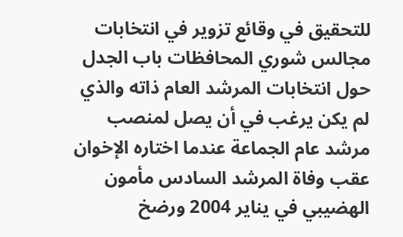للتحقيق في وقائع تزوير في انتخابات مجالس شوري المحافظات باب الجدل حول انتخابات المرشد العام ذاته والذي لم يكن يرغب في أن يصل لمنصب مرشد عام الجماعة عندما اختاره الإخوان عقب وفاة المرشد السادس مأمون الهضيبي في يناير 2004 ورضخ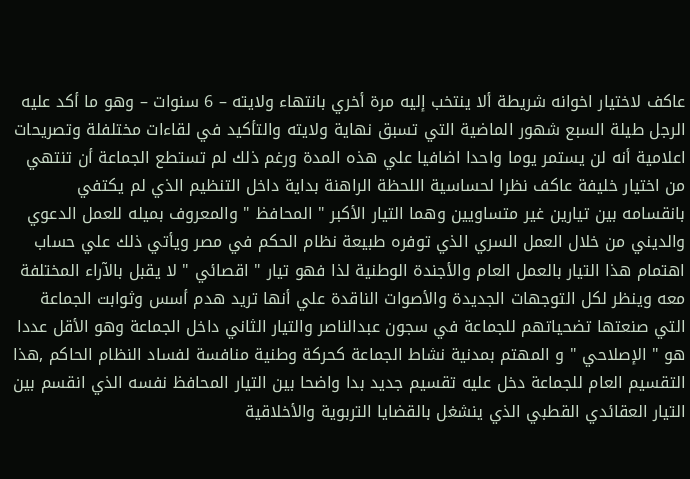عاكف لاختيار اخوانه شريطة ألا ينتخب إليه مرة أخري بانتهاء ولايته – 6 سنوات – وهو ما أكد عليه الرجل طيلة السبع شهور الماضية التي تسبق نهاية ولايته والتأكيد في لقاءات مختلفلة وتصريحات اعلامية أنه لن يستمر يوما واحدا اضافيا علي هذه المدة ورغم ذلك لم تستطع الجماعة أن تنتهي من اختيار خليفة عاكف نظرا لحساسية اللحظة الراهنة بداية داخل التنظيم الذي لم يكتفي بانقسامه بين تيارين غير متساويين وهما التيار الأكبر " المحافظ " والمعروف بميله للعمل الدعوي والديني من خلال العمل السري الذي توفره طبيعة نظام الحكم في مصر ويأتي ذلك علي حساب اهتمام هذا التيار بالعمل العام والأجندة الوطنية لذا فهو تيار " اقصائي " لا يقبل بالآراء المختلفة معه وينظر لكل التوجهات الجديدة والأصوات الناقدة علي أنها تريد هدم أسس وثوابت الجماعة التي صنعتها تضحياتهم للجماعة في سجون عبدالناصر والتيار الثاني داخل الجماعة وهو الأقل عددا هو " الإصلاحي " و المهتم بمدنية نشاط الجماعة كحركة وطنية منافسة لفساد النظام الحاكم ,هذا التقسيم العام للجماعة دخل عليه تقسيم جديد بدا واضحا بين التيار المحافظ نفسه الذي انقسم بين التيار العقائدي القطبي الذي ينشغل بالقضايا التربوية والأخلاقية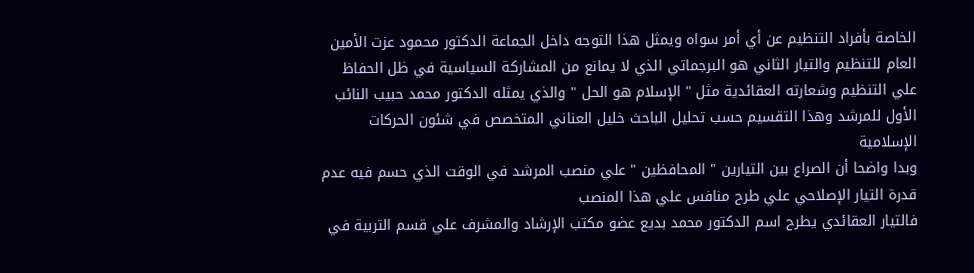الخاصة بأفراد التنظيم عن أي أمر سواه ويمثل هذا التوجه داخل الجماعة الدكتور محمود عزت الأمين العام للتنظيم والتيار الثاني هو البرجماتي الذي لا يمانع من المشاركة السياسية في ظل الحفاظ علي التنظيم وشعارته العقائدية مثل " الإسلام هو الحل " والذي يمثله الدكتور محمد حبيب النائب الأول للمرشد وهذا التقسيم حسب تحليل الباحث خليل العناني المتخصص في شئون الحركات الإسلامية
وبدا واضحا أن الصراع بين التيارين " المحافظين " علي منصب المرشد في الوقت الذي حسم فيه عدم قدرة التيار الإصلاحي علي طرح منافس علي هذا المنصب
فالتيار العقائدي يطرح اسم الدكتور محمد بديع عضو مكتب الإرشاد والمشرف علي قسم التربية في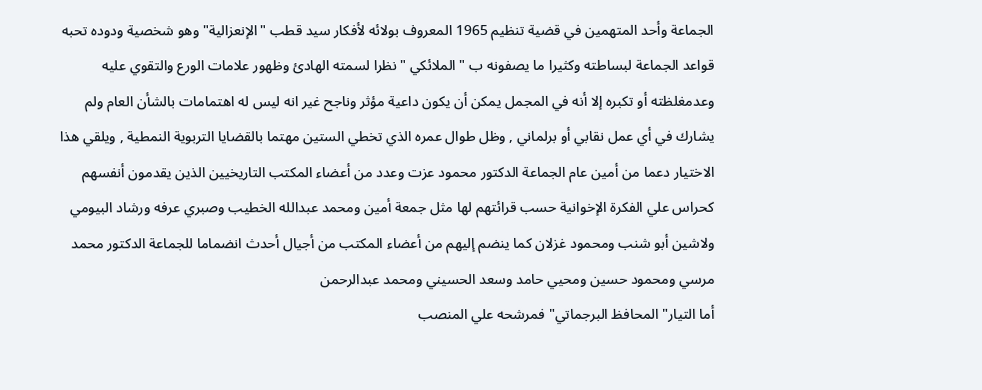الجماعة وأحد المتهمين في قضية تنظيم 1965 المعروف بولائه لأفكار سيد قطب "الإنعزالية" وهو شخصية ودوده تحبه قواعد الجماعة لبساطته وكثيرا ما يصفونه ب " الملائكي " نظرا لسمته الهادئ وظهور علامات الورع والتقوي عليه وعدمغلظته أو تكبره إلا أنه في المجمل يمكن أن يكون داعية مؤثر وناجح غير انه ليس له اهتمامات بالشأن العام ولم يشارك في أي عمل نقابي أو برلماني , وظل طوال عمره الذي تخطي الستين مهتما بالقضايا التربوية النمطية , ويلقي هذا الاختيار دعما من أمين عام الجماعة الدكتور محمود عزت وعدد من أعضاء المكتب التاريخيين الذين يقدمون أنفسهم كحراس علي الفكرة الإخوانية حسب قرائتهم لها مثل جمعة أمين ومحمد عبدالله الخطيب وصبري عرفه ورشاد البيومي ولاشين أبو شنب ومحمود غزلان كما ينضم إليهم من أعضاء المكتب من أجيال أحدث انضماما للجماعة الدكتور محمد مرسي ومحمود حسين ومحيي حامد وسعد الحسيني ومحمد عبدالرحمن
أما التيار" المحافظ البرجماتي" فمرشحه علي المنصب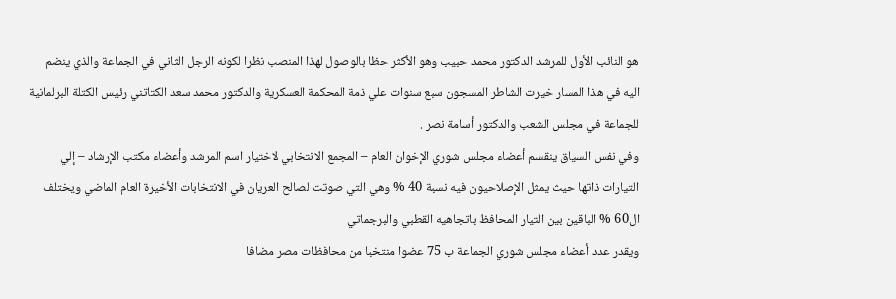هو النائب الأول للمرشد الدكتور محمد حبيب وهو الأكثر حظا بالوصول لهذا المنصب نظرا لكونه الرجل الثاني في الجماعة والذي ينضم اليه في هذا المسار خيرت الشاطر المسجون سبع سنوات علي ذمة المحكمة العسكرية والدكتور محمد سعد الكتاتني رئيس الكتلة البرلمانية للجماعة في مجلس الشعب والدكتور أسامة نصر .
وفي نفس السياق ينقسم أعضاء مجلس شوري الإخوان العام – المجمع الانتخابي لاختيار اسم المرشد وأعضاء مكتب الإرشاد – إلي التيارات ذاتها حيث يمثل الإصلاحيون فيه نسبة 40 % وهي التي صوتت لصالح العريان في الانتخابات الأخيرة العام الماضي ويختلف ال60 % الباقين بين التيار المحافظ باتجاهيه القطبي والبرجماتي
ويقدر عدد أعضاء مجلس شوري الجماعة ب 75 عضوا منتخبا من محافظات مصر مضافا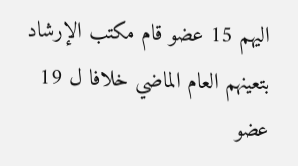اليهم 15 عضو قام مكتب الإرشاد بتعينهم العام الماضي خلافا ل 19 عضو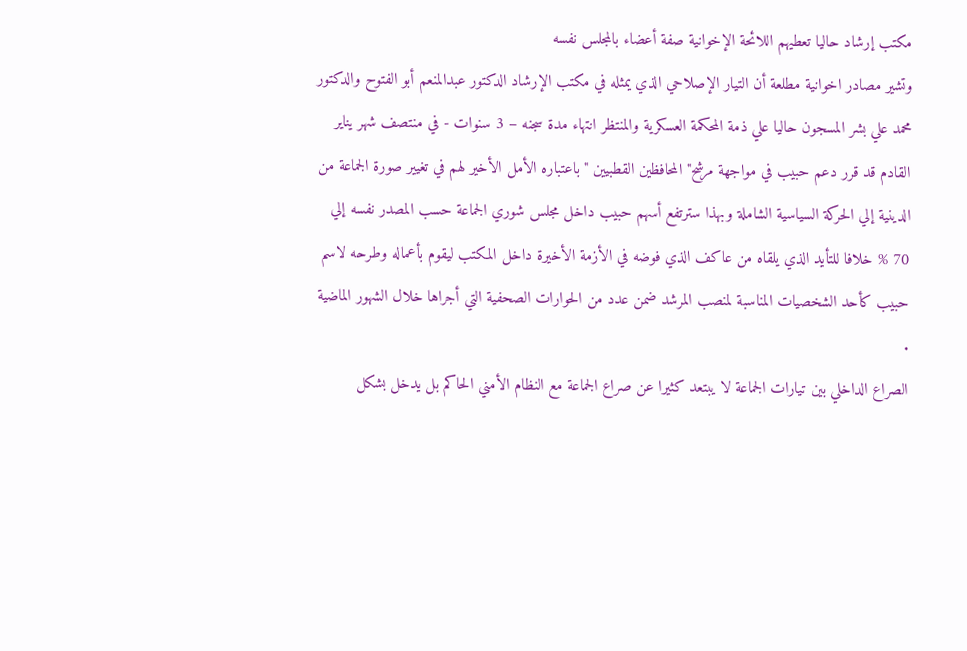مكتب إرشاد حاليا تعطيهم اللائحة الإخوانية صفة أعضاء بالمجلس نفسه
وتشير مصادر اخوانية مطلعة أن التيار الإصلاحي الذي يمثله في مكتب الإرشاد الدكتور عبدالمنعم أبو الفتوح والدكتور محمد علي بشر المسجون حاليا علي ذمة المحكمة العسكرية والمنتظر انتهاء مدة سجنه – 3 سنوات - في منتصف شهر يناير القادم قد قرر دعم حبيب في مواجهة مرشح" المحافظين القطبيين " باعتباره الأمل الأخير لهم في تغيير صورة الجماعة من الدينية إلي الحركة السياسية الشاملة وبهذا سترتفع أسهم حبيب داخل مجلس شوري الجماعة حسب المصدر نفسه إلي 70 % خلافا للتأيد الذي يلقاه من عاكف الذي فوضه في الأزمة الأخيرة داخل المكتب ليقوم بأعماله وطرحه لاسم حبيب كأحد الشخصيات المناسبة لمنصب المرشد ضمن عدد من الحوارات الصحفية التي أجراها خلال الشهور الماضية .
الصراع الداخلي بين تيارات الجماعة لا يبتعد كثيرا عن صراع الجماعة مع النظام الأمني الحاكم بل يدخل بشكل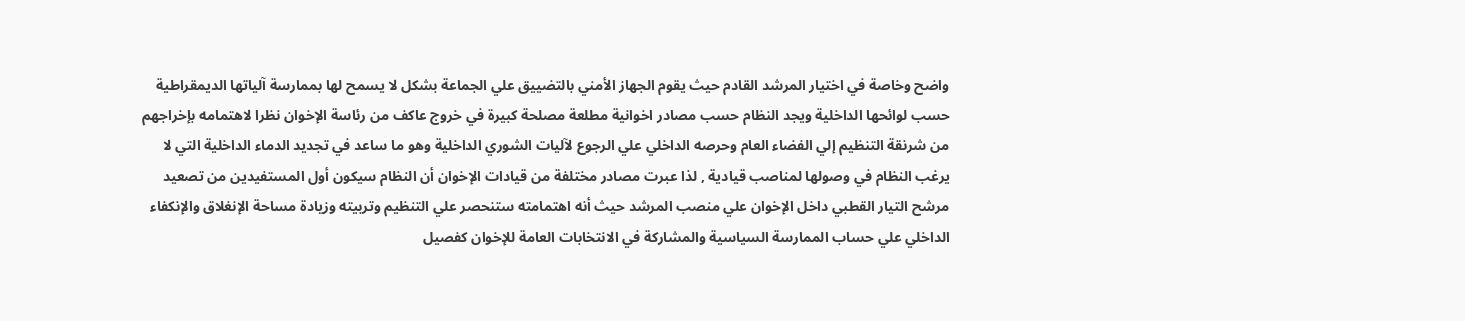واضح وخاصة في اختيار المرشد القادم حيث يقوم الجهاز الأمني بالتضييق علي الجماعة بشكل لا يسمح لها بممارسة آلياتها الديمقراطية حسب لوائحها الداخلية ويجد النظام حسب مصادر اخوانية مطلعة مصلحة كبيرة في خروج عاكف من رئاسة الإخوان نظرا لاهتمامه بإخراجهم من شرنقة التنظيم إلي الفضاء العام وحرصه الداخلي علي الرجوع لآليات الشوري الداخلية وهو ما ساعد في تجديد الدماء الداخلية التي لا يرغب النظام في وصولها لمناصب قيادية , لذا عبرت مصادر مختلفة من قيادات الإخوان أن النظام سيكون أول المستفيدين من تصعيد مرشح التيار القطبي داخل الإخوان علي منصب المرشد حيث أنه اهتمامته ستنحصر علي التنظيم وتربيته وزيادة مساحة الإنغلاق والإنكفاء الداخلي علي حساب الممارسة السياسية والمشاركة في الانتخابات العامة للإخوان كفصيل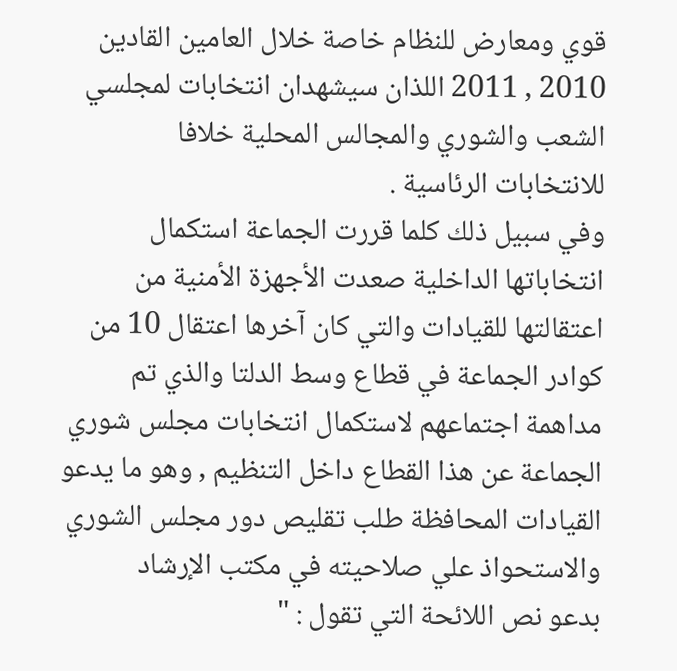قوي ومعارض للنظام خاصة خلال العامين القادين 2010 , 2011 اللذان سيشهدان انتخابات لمجلسي الشعب والشوري والمجالس المحلية خلافا للانتخابات الرئاسية .
وفي سبيل ذلك كلما قررت الجماعة استكمال انتخاباتها الداخلية صعدت الأجهزة الأمنية من اعتقالتها للقيادات والتي كان آخرها اعتقال 10 من كوادر الجماعة في قطاع وسط الدلتا والذي تم مداهمة اجتماعهم لاستكمال انتخابات مجلس شوري الجماعة عن هذا القطاع داخل التنظيم , وهو ما يدعو القيادات المحافظة طلب تقليص دور مجلس الشوري والاستحواذ علي صلاحيته في مكتب الإرشاد
بدعو نص اللائحة التي تقول : "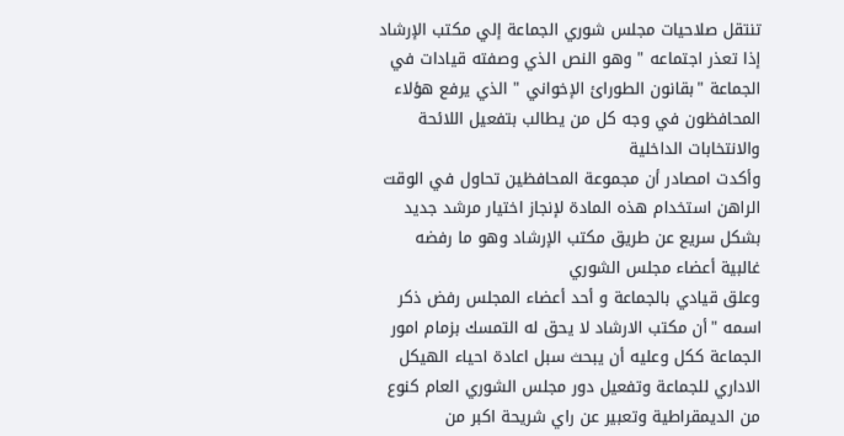تنتقل صلاحيات مجلس شوري الجماعة إلي مكتب الإرشاد إذا تعذر اجتماعه " وهو النص الذي وصفته قيادات في الجماعة "بقانون الطورائ الإخواني " الذي يرفع هؤلاء المحافظون في وجه كل من يطالب بتفعيل اللائحة والانتخابات الداخلية
وأكدت امصادر أن مجموعة المحافظين تحاول في الوقت الراهن استخدام هذه المادة لإنجاز اختيار مرشد جديد بشكل سريع عن طريق مكتب الإرشاد وهو ما رفضه غالبية أعضاء مجلس الشوري
وعلق قيادي بالجماعة و أحد أعضاء المجلس رفض ذكر اسمه "أن مكتب الارشاد لا يحق له التمسك بزمام امور الجماعة ككل وعليه أن يبحث سبل اعادة احياء الهيكل الاداري للجماعة وتفعيل دور مجلس الشوري العام كنوع من الديمقراطية وتعبير عن راي شريحة اكبر من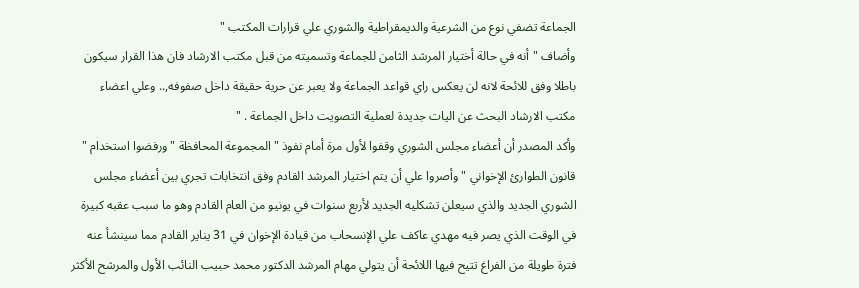الجماعة تضفي نوع من الشرعية والديمقراطية والشوري علي قرارات المكتب "
وأضاف "أنه في حالة أختيار المرشد الثامن للجماعة وتسميته من قبل مكتب الارشاد فان هذا القرار سيكون باطلا وفق للائحة لانه لن يعكس راي قواعد الجماعة ولا يعبر عن حرية حقيقة داخل صفوفه,.. وعلي اعضاء مكتب الارشاد البحث عن اليات جديدة لعملية التصويت داخل الجماعة . "
وأكد المصدر أن أعضاء مجلس الشوري وقفوا لأول مرة أمام نفوذ " المجموعة المحافظة " ورفضوا استخدام " قانون الطوارئ الإخواني " وأصروا علي أن يتم اختيار المرشد القادم وفق انتخابات تجري بين أعضاء مجلس الشوري الجديد والذي سيعلن تشكليه الجديد لأربع سنوات في يونيو من العام القادم وهو ما سبب عقبه كبيرة في الوقت الذي يصر فيه مهدي عاكف علي الإنسحاب من قيادة الإخوان في 31 يناير القادم مما سينشأ عنه فترة طويلة من الفراغ تتيح فيها اللائحة أن يتولي مهام المرشد الدكتور محمد حبيب النائب الأول والمرشح الأكثر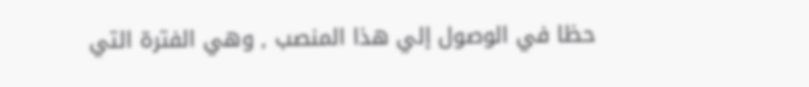حظا في الوصول إلي هذا المنصب , وهي الفترة التي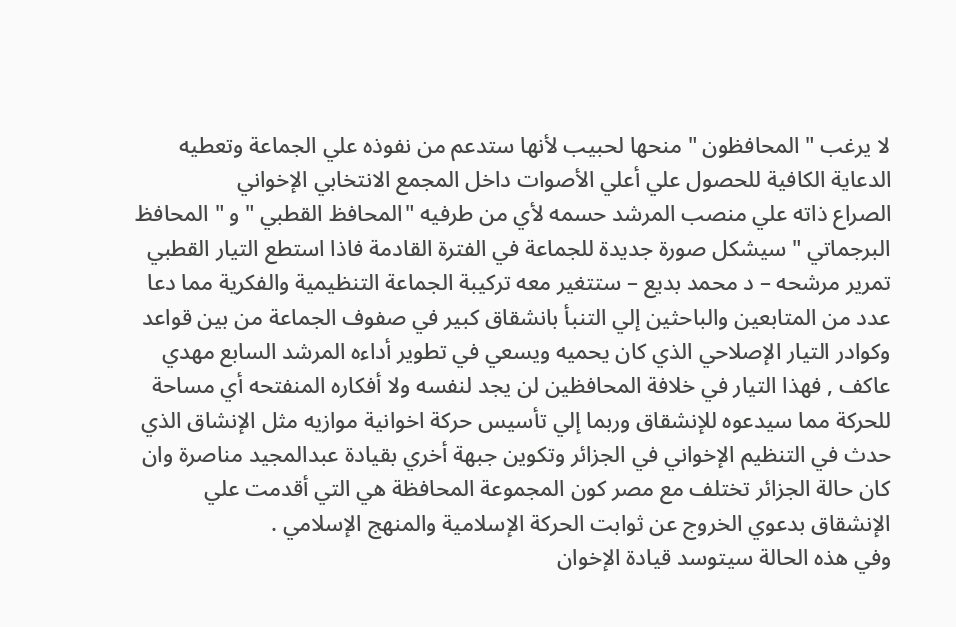لا يرغب " المحافظون " منحها لحبيب لأنها ستدعم من نفوذه علي الجماعة وتعطيه الدعاية الكافية للحصول علي أعلي الأصوات داخل المجمع الانتخابي الإخواني
الصراع ذاته علي منصب المرشد حسمه لأي من طرفيه "المحافظ القطبي " و " المحافظ البرجماتي " سيشكل صورة جديدة للجماعة في الفترة القادمة فاذا استطع التيار القطبي تمرير مرشحه – د محمد بديع – ستتغير معه تركيبة الجماعة التنظيمية والفكرية مما دعا عدد من المتابعين والباحثين إلي التنبأ بانشقاق كبير في صفوف الجماعة من بين قواعد وكوادر التيار الإصلاحي الذي كان يحميه ويسعي في تطوير أداءه المرشد السابع مهدي عاكف , فهذا التيار في خلافة المحافظين لن يجد لنفسه ولا أفكاره المنفتحه أي مساحة للحركة مما سيدعوه للإنشقاق وربما إلي تأسيس حركة اخوانية موازيه مثل الإنشاق الذي حدث في التنظيم الإخواني في الجزائر وتكوين جبهة أخري بقيادة عبدالمجيد مناصرة وان كان حالة الجزائر تختلف مع مصر كون المجموعة المحافظة هي التي أقدمت علي الإنشقاق بدعوي الخروج عن ثوابت الحركة الإسلامية والمنهج الإسلامي .
وفي هذه الحالة سيتوسد قيادة الإخوان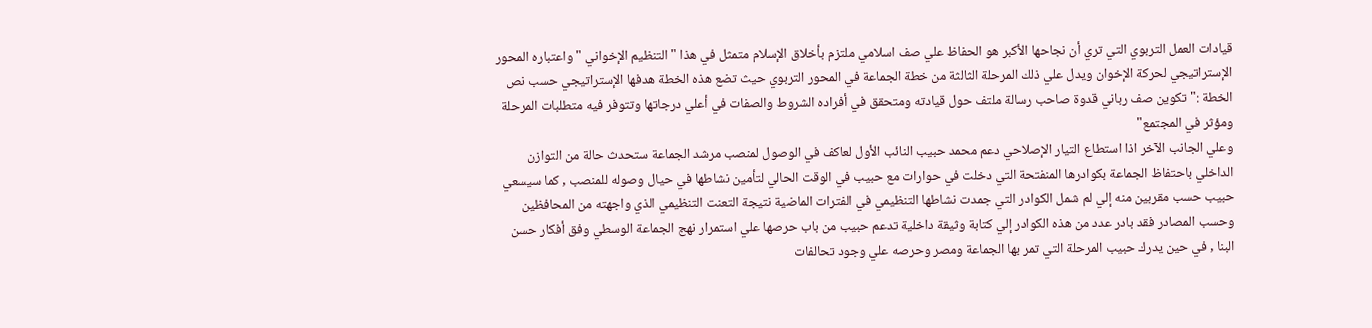قيادات العمل التربوي التي تري أن نجاحها الأكبر هو الحفاظ علي صف اسلامي ملتزم بأخلاق الإسلام متمثل في هذا " التنظيم الإخواني " واعتباره المحور الإستراتيجي لحركة الإخوان ويدل علي ذلك المرحلة الثالثة من خطة الجماعة في المحور التربوي حيث تضع هذه الخطة هدفها الإستراتيجي حسب نص الخطة :" تكوين صف رباني قدوة صاحب رسالة ملتف حول قيادته ومتحقق في أفراده الشروط والصفات في أعلي درجاتها وتتوفر فيه متطلبات المرحلة ومؤثر في المجتمع"
وعلي الجانب الآخر اذا استطاع التيار الإصلاحي دعم محمد حبيب النائب الأول لعاكف في الوصول لمنصب مرشد الجماعة ستحدث حالة من التوازن الداخلي باحتفاظ الجماعة بكوادرها المنفتحة التي دخلت في حوارات مع حبيب في الوقت الحالي لتأمين نشاطها في حيال وصوله للمنصب , كما سيسعي حبيب حسب مقربين منه إلي لم شمل الكوادر التي جمدت نشاطها التنظيمي في الفترات الماضية نتيجة التعنت التنظيمي الذي واجهته من المحافظين وحسب المصادر فقد بادر عدد من هذه الكوادر إلي كتابة وثيقة داخلية تدعم حبيب من باب حرصها علي استمرار نهج الجماعة الوسطي وفق أفكار حسن البنا , في حين يدرك حبيب المرحلة التي تمر بها الجماعة ومصر وحرصه علي وجود تحالفات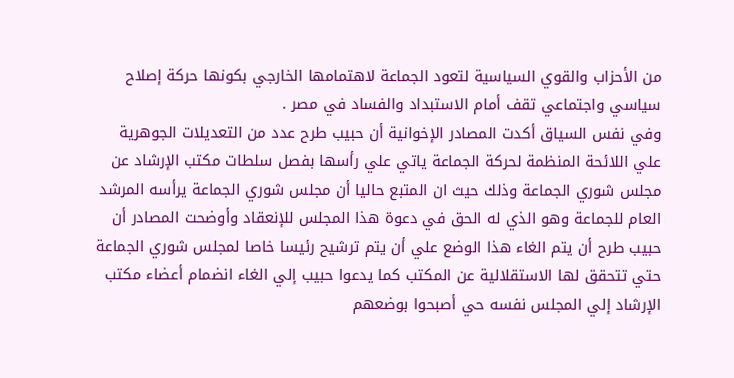من الأحزاب والقوي السياسية لتعود الجماعة لاهتمامها الخارجي بكونها حركة إصلاح سياسي واجتماعي تقف أمام الاستبداد والفساد في مصر .
وفي نفس السياق أكدت المصادر الإخوانية أن حبيب طرح عدد من التعديلات الجوهرية علي اللائحة المنظمة لحركة الجماعة ياتي علي رأسها بفصل سلطات مكتب الإرشاد عن مجلس شوري الجماعة وذلك حيث ان المتبع حاليا أن مجلس شوري الجماعة يرأسه المرشد العام للجماعة وهو الذي له الحق في دعوة هذا المجلس للإنعقاد وأوضحت المصادر أن حبيب طرح أن يتم الغاء هذا الوضع علي أن يتم ترشيح رئيسا خاصا لمجلس شوري الجماعة حتي تتحقق لها الاستقلالية عن المكتب كما يدعوا حبيب إلي الغاء انضمام أعضاء مكتب الإرشاد إلي المجلس نفسه حي أصبحوا بوضعهم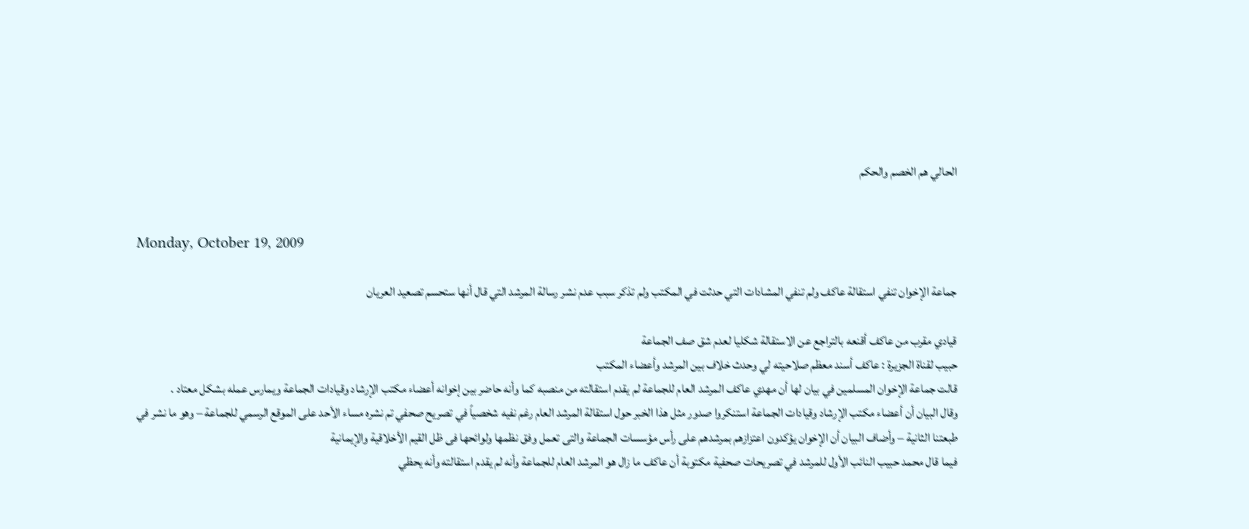الحالي هم الخصم والحكم


Monday, October 19, 2009

جماعة الإخوان تنفي استقالة عاكف ولم تنفي المشادات التي حدثت في المكتب ولم تذكر سبب عدم نشر رسالة المرشد التي قال أنها ستحسم تصعيد العريان

قيادي مقرب من عاكف أقنعه بالتراجع عن الاستقالة شكليا لعدم شق صف الجماعة
حبيب لقناة الجزيرة : عاكف أسند معظم صلاحيته لي وحدث خلاف بين المرشد وأعضاء المكتب
قالت جماعة الإخوان المسلمين في بيان لها أن مهدي عاكف المرشد العام للجماعة لم يقدم استقالته من منصبه كما وأنه حاضر بين إخوانه أعضاء مكتب الإرشاد وقيادات الجماعة ويمارس عمله بشكل معتاد .
وقال البيان أن أعضاء مكتب الإرشاد وقيادات الجماعة استنكروا صدور مثل هذا الخبر حول استقالة المرشد العام رغم نفيه شخصياً في تصريح صحفي تم نشره مساء الأحد على الموقع الرسمي للجماعة – وهو ما نشر في طبعتنا الثانية – وأضاف البيان أن الإخوان يؤكدون اعتزازهم بمرشدهم على رأس مؤسسات الجماعة والتى تعمل وفق نظمها ولوائحها فى ظل القيم الأخلاقية والإيمانية
فيما قال محمد حبيب النائب الأول للمرشد في تصريحات صحفية مكتوبة أن عاكف ما زال هو المرشد العام للجماعة وأنه لم يقدم استقالته وأنه يحظي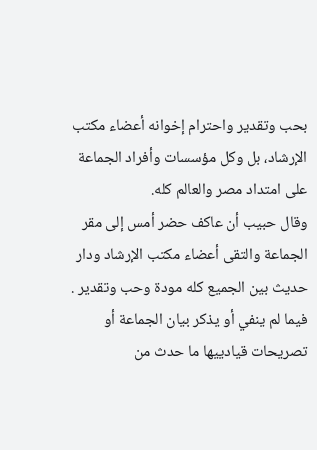بحب وتقدير واحترام إخوانه أعضاء مكتب الإرشاد، بل وكل مؤسسات وأفراد الجماعة على امتداد مصر والعالم كله.
وقال حبيب أن عاكف حضر أمس إلى مقر الجماعة والتقى أعضاء مكتب الإرشاد ودار حديث بين الجميع كله مودة وحب وتقدير .
فيما لم ينفي أو يذكر بيان الجماعة أو تصريحات قيادييها ما حدث من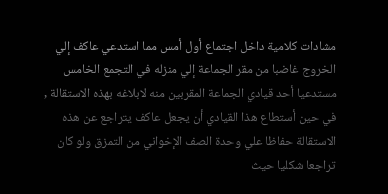مشادات كلامية داخل اجتماع أول أمس مما استدعي عاكف إلي الخروج غاضبا من مقر الجماعة إلي منزله في التجمع الخامس مستدعيا أحد قيادي الجماعة المقربين منه لابلاغه بهذه الاستقالة , في حين أستطاع هذا القيادي أن يجعل عاكف يتراجع عن هذه الاستقالة حفاظا علي وحدة الصف الإخواني من التمزق ولو كان تراجعا شكليا حيث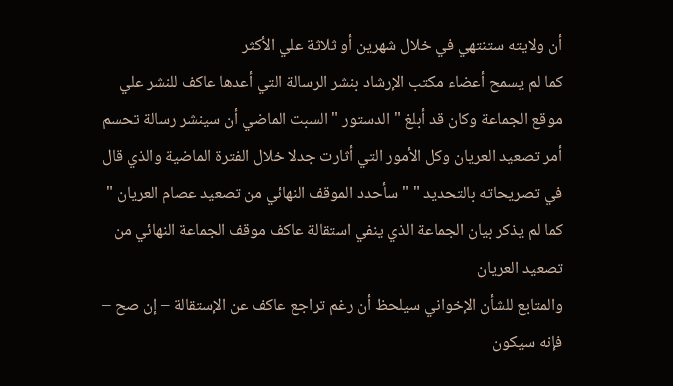أن ولايته ستنتهي في خلال شهرين أو ثلاثة علي الأكثر
كما لم يسمح أعضاء مكتب الإرشاد بنشر الرسالة التي أعدها عاكف للنشر علي موقع الجماعة وكان قد أبلغ " الدستور " السبت الماضي أن سينشر رسالة تحسم أمر تصعيد العريان وكل الأمور التي أثارت جدلا خلال الفترة الماضية والذي قال في تصريحاته بالتحديد " " سأحدد الموقف النهائي من تصعيد عصام العريان "
كما لم يذكر بيان الجماعة الذي ينفي استقالة عاكف موقف الجماعة النهائي من تصعيد العريان
والمتابع للشأن الإخواني سيلحظ أن رغم تراجع عاكف عن الإستقالة – إن صح – فإنه سيكون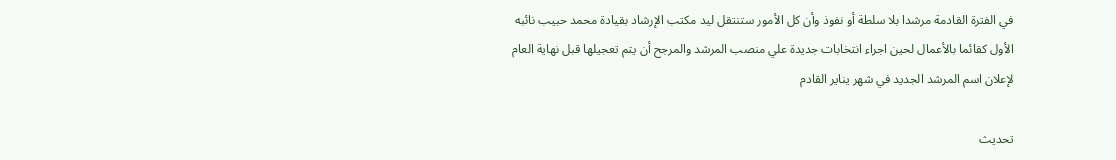في الفترة القادمة مرشدا بلا سلطة أو نفوذ وأن كل الأمور ستنتقل ليد مكتب الإرشاد بقيادة محمد حبيب نائبه الأول كقائما بالأعمال لحين اجراء انتخابات جديدة علي منصب المرشد والمرجح أن يتم تعجيلها قبل نهاية العام لإعلان اسم المرشد الجديد في شهر يناير القادم

تحديث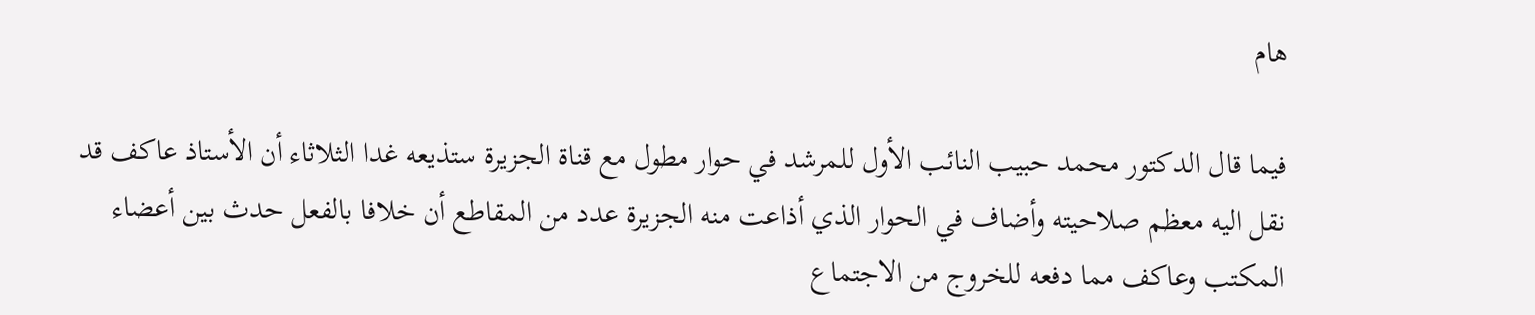هام

فيما قال الدكتور محمد حبيب النائب الأول للمرشد في حوار مطول مع قناة الجزيرة ستذيعه غدا الثلاثاء أن الأستاذ عاكف قد نقل اليه معظم صلاحيته وأضاف في الحوار الذي أذاعت منه الجزيرة عدد من المقاطع أن خلافا بالفعل حدث بين أعضاء المكتب وعاكف مما دفعه للخروج من الاجتماع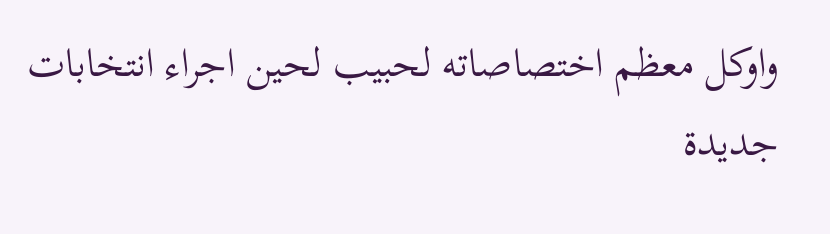واوكل معظم اختصاصاته لحبيب لحين اجراء انتخابات جديدة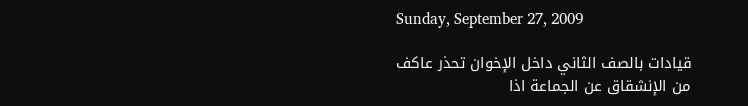Sunday, September 27, 2009

قيادات بالصف الثاني داخل الإخوان تحذر عاكف من الإنشقاق عن الجماعة اذا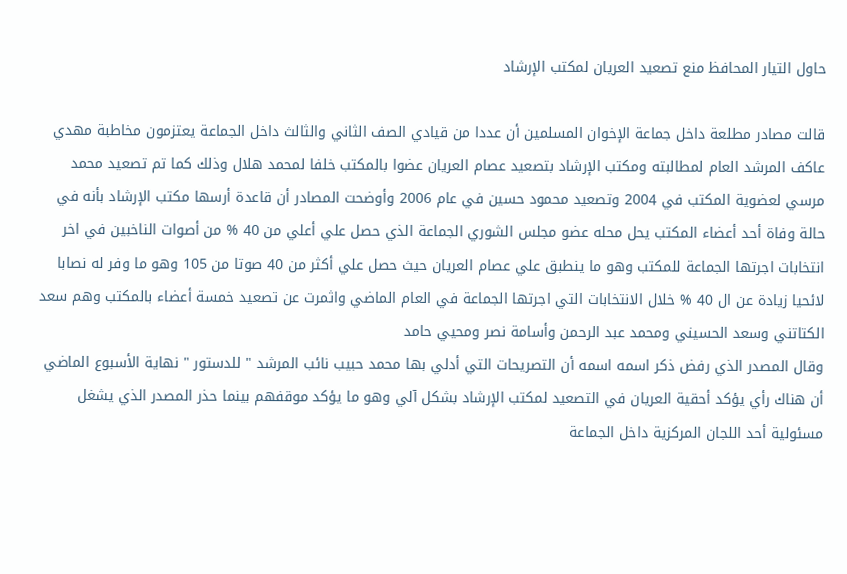حاول التيار المحافظ منع تصعيد العريان لمكتب الإرشاد

قالت مصادر مطلعة داخل جماعة الإخوان المسلمين أن عددا من قيادي الصف الثاني والثالث داخل الجماعة يعتزمون مخاطبة مهدي عاكف المرشد العام لمطالبته ومكتب الإرشاد بتصعيد عصام العريان عضوا بالمكتب خلفا لمحمد هلال وذلك كما تم تصعيد محمد مرسي لعضوية المكتب في 2004 وتصعيد محمود حسين في عام 2006 وأوضحت المصادر أن قاعدة أرسها مكتب الإرشاد بأنه في حالة وفاة أحد أعضاء المكتب يحل محله عضو مجلس الشوري الجماعة الذي حصل علي أعلي من 40 % من أصوات الناخبين في اخر انتخابات اجرتها الجماعة للمكتب وهو ما ينطبق علي عصام العريان حيث حصل علي أكثر من 40 صوتا من 105 وهو ما وفر له نصابا لائحيا زيادة عن ال 40 % خلال الانتخابات التي اجرتها الجماعة في العام الماضي واثمرت عن تصعيد خمسة أعضاء بالمكتب وهم سعد الكتاتني وسعد الحسيني ومحمد عبد الرحمن وأسامة نصر ومحيي حامد
وقال المصدر الذي رفض ذكر اسمه اسمه أن التصريحات التي أدلي بها محمد حبيب نائب المرشد " للدستور " نهاية الأسبوع الماضي أن هناك رأي يؤكد أحقية العريان في التصعيد لمكتب الإرشاد بشكل آلي وهو ما يؤكد موقفهم بينما حذر المصدر الذي يشغل مسئولية أحد اللجان المركزية داخل الجماعة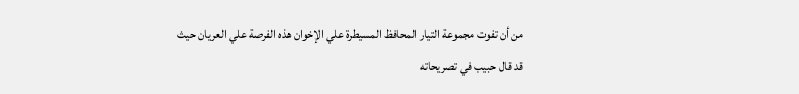من أن تفوت مجموعة التيار المحافظ المسيطرة علي الإخوان هذه الفرصة علي العريان حيث قد قال حبيب في تصريحاته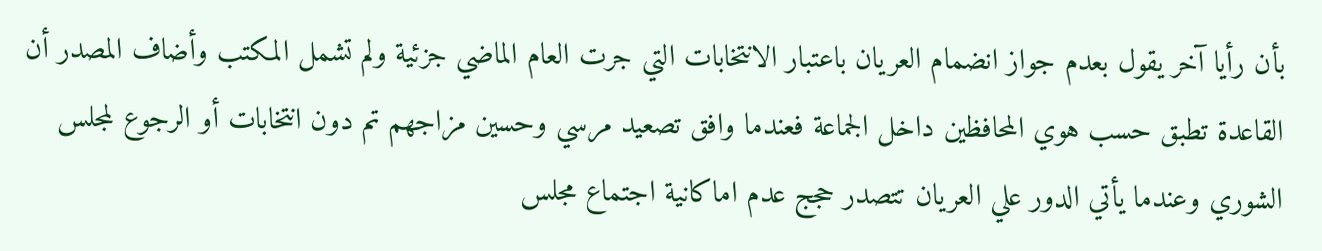بأن رأيا آخر يقول بعدم جواز انضمام العريان باعتبار الانتخابات التي جرت العام الماضي جزئية ولم تشمل المكتب وأضاف المصدر أن القاعدة تطبق حسب هوي المحافظين داخل الجماعة فعندما وافق تصعيد مرسي وحسين مزاجهم تم دون انتخابات أو الرجوع لمجلس الشوري وعندما يأتي الدور علي العريان تتصدر حجج عدم اماكانية اجتماع مجلس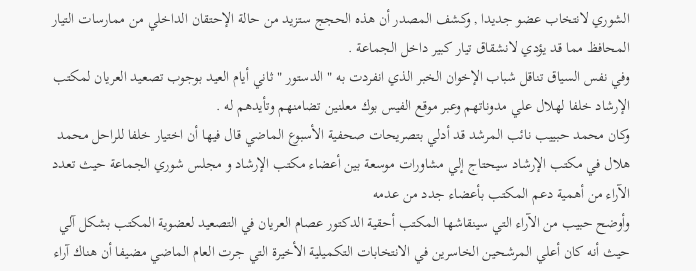الشوري لانتخاب عضو جديدا , وكشف المصدر أن هذه الحجج ستزيد من حالة الإحتقان الداخلي من ممارسات التيار المحافظ مما قد يؤدي لانشقاق تيار كبير داخل الجماعة .
وفي نفس السياق تناقل شباب الإخوان الخبر الذي انفردت به " الدستور " ثاني أيام العيد بوجوب تصعيد العريان لمكتب الإرشاد خلفا لهلال علي مدوناتهم وعبر موقع الفيس بوك معلنين تضامنهم وتأيدهم له .
وكان محمد حبييب نائب المرشد قد أدلي بتصريحات صحفية الأسبوع الماضي قال فيها أن اختيار خلفا للراحل محمد هلال في مكتب الإرشاد سيحتاج إلي مشاورات موسعة بين أعضاء مكتب الإرشاد و مجلس شوري الجماعة حيث تعدد الآراء من أهمية دعم المكتب بأعضاء جدد من عدمه
وأوضح حبيب من الآراء التي سينقاشها المكتب أحقية الدكتور عصام العريان في التصعيد لعضوية المكتب بشكل آلي حيث أنه كان أعلي المرشحين الخاسرين في الانتخابات التكميلية الأخيرة التي جرت العام الماضي مضيفا أن هناك آراء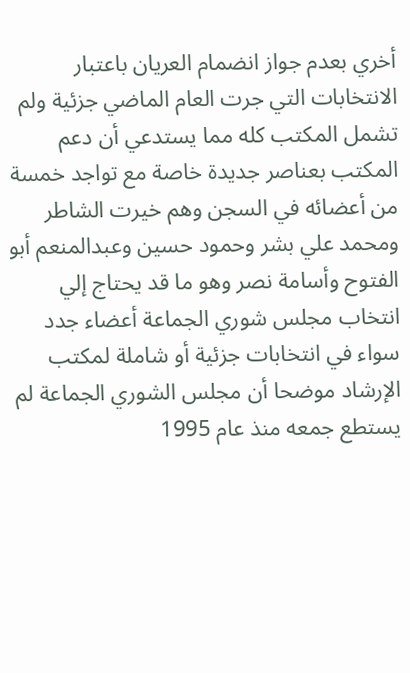أخري بعدم جواز انضمام العريان باعتبار الانتخابات التي جرت العام الماضي جزئية ولم تشمل المكتب كله مما يستدعي أن دعم المكتب بعناصر جديدة خاصة مع تواجد خمسة من أعضائه في السجن وهم خيرت الشاطر ومحمد علي بشر وحمود حسين وعبدالمنعم أبو الفتوح وأسامة نصر وهو ما قد يحتاج إلي انتخاب مجلس شوري الجماعة أعضاء جدد سواء في انتخابات جزئية أو شاملة لمكتب الإرشاد موضحا أن مجلس الشوري الجماعة لم يستطع جمعه منذ عام 1995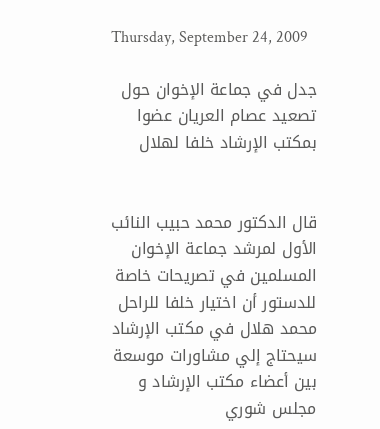Thursday, September 24, 2009

جدل في جماعة الإخوان حول تصعيد عصام العريان عضوا بمكتب الإرشاد خلفا لهلال


قال الدكتور محمد حبيب النائب الأول لمرشد جماعة الإخوان المسلمين في تصريحات خاصة للدستور أن اختيار خلفا للراحل محمد هلال في مكتب الإرشاد سيحتاج إلي مشاورات موسعة بين أعضاء مكتب الإرشاد و مجلس شوري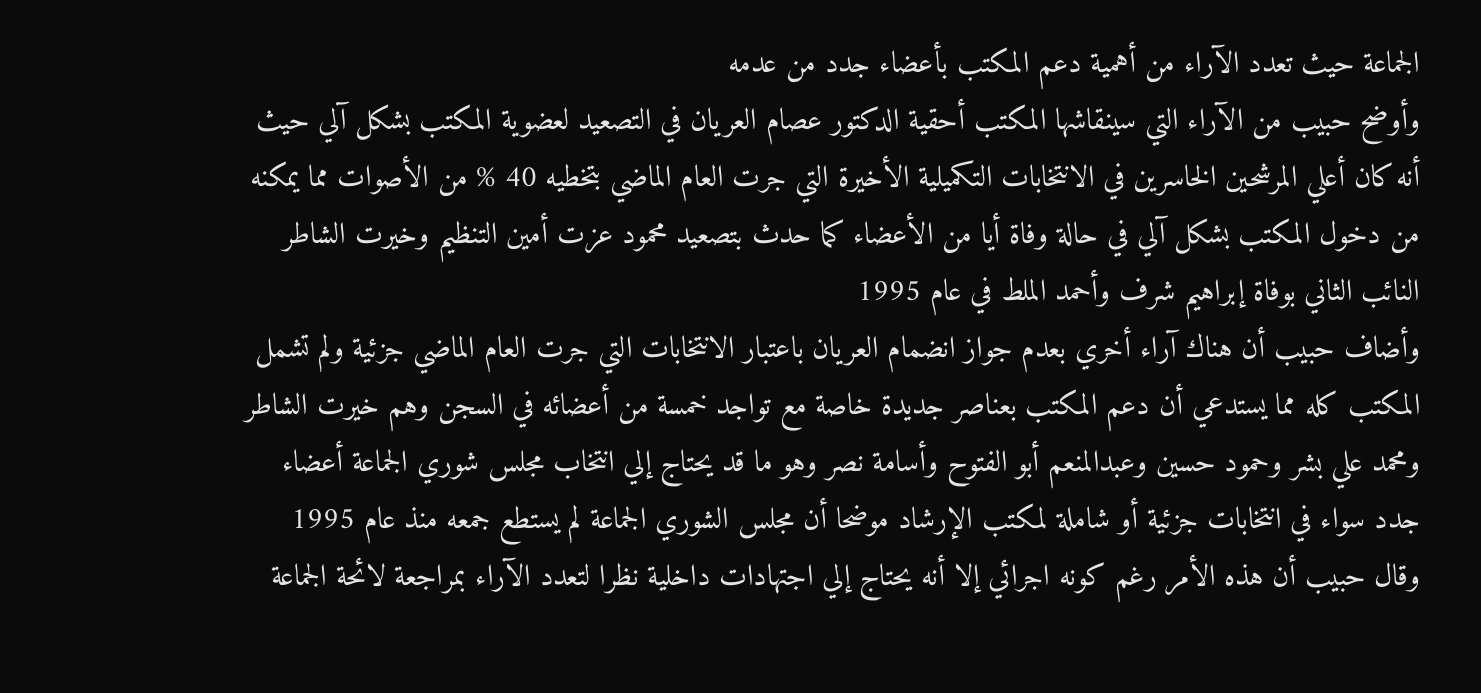الجماعة حيث تعدد الآراء من أهمية دعم المكتب بأعضاء جدد من عدمه
وأوضح حبيب من الآراء التي سينقاشها المكتب أحقية الدكتور عصام العريان في التصعيد لعضوية المكتب بشكل آلي حيث أنه كان أعلي المرشحين الخاسرين في الانتخابات التكميلية الأخيرة التي جرت العام الماضي بتخطيه 40 % من الأصوات مما يمكنه من دخول المكتب بشكل آلي في حالة وفاة أيا من الأعضاء كما حدث بتصعيد محمود عزت أمين التنظيم وخيرت الشاطر النائب الثاني بوفاة إبراهيم شرف وأحمد الملط في عام 1995
وأضاف حبيب أن هناك آراء أخري بعدم جواز انضمام العريان باعتبار الانتخابات التي جرت العام الماضي جزئية ولم تشمل المكتب كله مما يستدعي أن دعم المكتب بعناصر جديدة خاصة مع تواجد خمسة من أعضائه في السجن وهم خيرت الشاطر ومحمد علي بشر وحمود حسين وعبدالمنعم أبو الفتوح وأسامة نصر وهو ما قد يحتاج إلي انتخاب مجلس شوري الجماعة أعضاء جدد سواء في انتخابات جزئية أو شاملة لمكتب الإرشاد موضحا أن مجلس الشوري الجماعة لم يستطع جمعه منذ عام 1995
وقال حبيب أن هذه الأمر رغم كونه اجرائي إلا أنه يحتاج إلي اجتهادات داخلية نظرا لتعدد الآراء بمراجعة لائحة الجماعة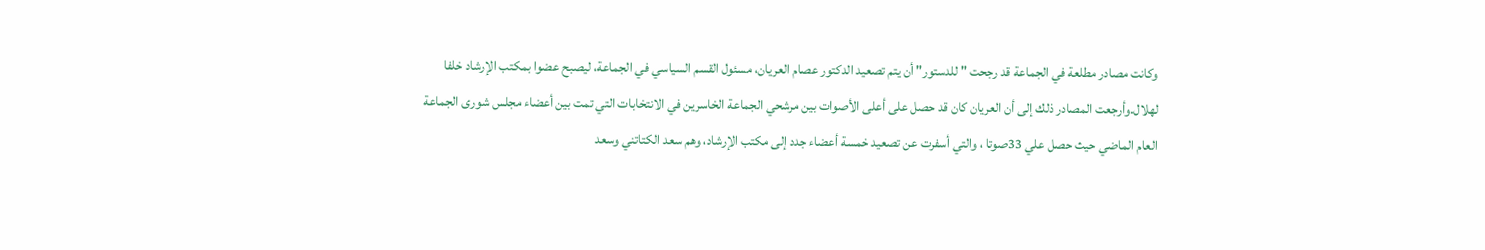وكانت مصادر مطلعة في الجماعة قد رجحت " للدستور" أن يتم تصعيد الدكتور عصام العريان، مسئول القسم السياسي في الجماعة، ليصبح عضوا بمكتب الإرشاد خلفا لهلال.وأرجعت المصادر ذلك إلى أن العريان كان قد حصل على أعلى الأصوات بين مرشحي الجماعة الخاسرين في الانتخابات التي تمت بين أعضاء مجلس شورى الجماعة العام الماضي حيث حصل علي 33صوتا ، والتي أسفرت عن تصعيد خمسة أعضاء جدد إلى مكتب الإرشاد، وهم سعد الكتاتني وسعد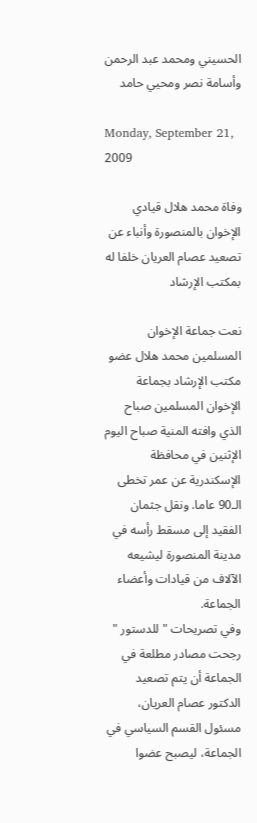الحسيني ومحمد عبد الرحمن وأسامة نصر ومحيي حامد

Monday, September 21, 2009

وفاة محمد هلال قيادي الإخوان بالمنصورة وأنباء عن تصعيد عصام العريان خلفا له بمكتب الإرشاد

نعت جماعة الإخوان المسلمين محمد هلال عضو مكتب الإرشاد بجماعة الإخوان المسلمين صباح الذي وافته المنية صباح اليوم الإثنين في محافظة الإسكندرية عن عمر تخطى الـ90 عاما. ونقل جثمان الفقيد إلى مسقط رأسه في مدينة المنصورة ليشيعه الآلاف من قيادات وأعضاء الجماعة.
وفي تصريحات " للدستور " رجحت مصادر مطلعة في الجماعة أن يتم تصعيد الدكتور عصام العريان، مسئول القسم السياسي في الجماعة، ليصبح عضوا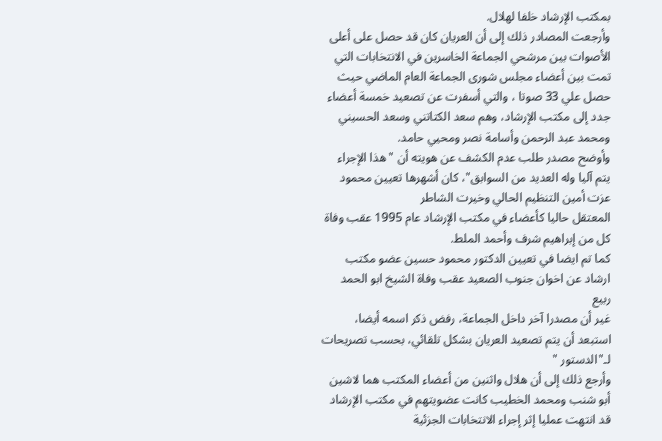بمكتب الإرشاد خلفا لهلال.
وأرجعت المصادر ذلك إلى أن العريان كان قد حصل على أعلى الأصوات بين مرشحي الجماعة الخاسرين في الانتخابات التي تمت بين أعضاء مجلس شورى الجماعة العام الماضي حيث حصل علي 33 صوتا ، والتي أسفرت عن تصعيد خمسة أعضاء جدد إلى مكتب الإرشاد، وهم سعد الكتاتني وسعد الحسيني ومحمد عبد الرحمن وأسامة نصر ومحيي حامد.
وأوضح مصدر طلب عدم الكشف عن هويته أن "هذا الإجراء يتم آليا وله العديد من السوابق"، كان أشهرها تعيين محمود عزت أمين التنظيم الحالي وخيرت الشاطر
المعتقل حاليا كأعضاء في مكتب الإرشاد عام 1995 عقب وفاة كل من إبراهيم شرف وأحمد الملط.
كما تم ايضا في تعيين الدكتور محمود حسين عضو مكتب ارشاد عن اخوان جنوب الصعيد عقب وفاة الشيخ ابو الحمد ربيع
غير أن مصدرا آخر داخل الجماعة، رفض ذكر اسمه أيضا، استبعد أن يتم تصعيد العريان بشكل تلقائي، بحسب تصريحات لـ"الدستور "
وأرجع ذلك إلى أن هلال واثنين من أعضاء المكتب هما لاشين أبو شنب ومحمد الخطيب كانت عضويتهم في مكتب الإرشاد قد انتهت عمليا إثر إجراء الانتخابات الجزئية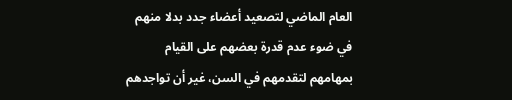العام الماضي لتصعيد أعضاء جدد بدلا منهم في ضوء عدم قدرة بعضهم على القيام بمهامهم لتقدمهم في السن، غير أن تواجدهم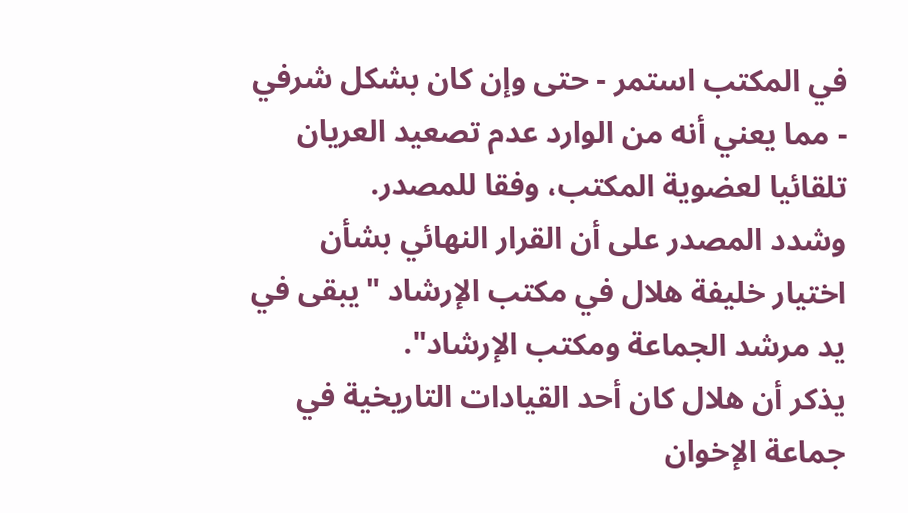في المكتب استمر - حتى وإن كان بشكل شرفي - مما يعني أنه من الوارد عدم تصعيد العريان تلقائيا لعضوية المكتب، وفقا للمصدر.
وشدد المصدر على أن القرار النهائي بشأن اختيار خليفة هلال في مكتب الإرشاد "يبقى في يد مرشد الجماعة ومكتب الإرشاد".
يذكر أن هلال كان أحد القيادات التاريخية في جماعة الإخوان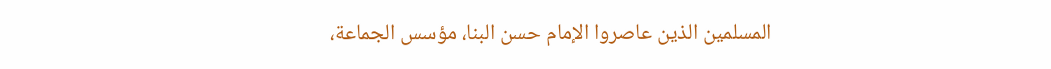المسلمين الذين عاصروا الإمام حسن البنا، مؤسس الجماعة،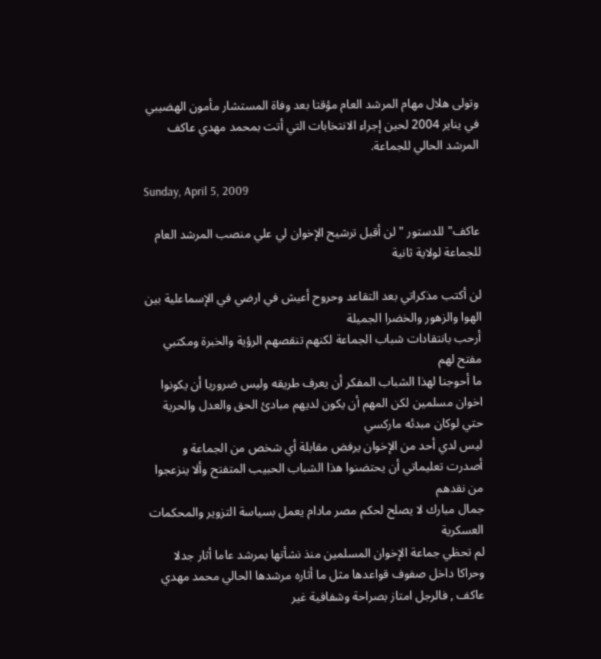وتولى هلال مهام المرشد العام مؤقتا بعد وفاة المستشار مأمون الهضيبي في يناير 2004 لحين إجراء الانتخابات التي أتت بمحمد مهدي عاكف المرشد الحالي للجماعة.

Sunday, April 5, 2009

عاكف" للدستور " لن أقبل ترشيح الإخوان لي علي منصب المرشد العام للجماعة لولاية ثانية

لن أكتب مذكراتي بعد التقاعد وحروح أعيش في ارضي في الإسماعلية بين الهوا والزهور والخضرا الجميلة
أرحب بانتقادات شباب الجماعة لكنهم تنقصهم الرؤية والخبرة ومكتبي مفتح لهم
ما أحوجنا لهذا الشباب المفكر أن يعرف طريقه وليس ضروريا أن يكونوا اخوان مسلمين لكن المهم أن يكون لديهم مبادئ الحق والعدل والحرية حتي لوكان مبدئه ماركسي
ليس لدي أحد من الإخوان يرفض مقابلة أي شخص من الجماعة و أصدرت تعليماتي أن يحتضنوا هذا الشباب الحبيب المتفتح وألا ينزعجوا من نقدهم
جمال مبارك لا يصلح لحكم مصر مادام يعمل بسياسة التزوير والمحكمات العسكرية
لم تحظي جماعة الإخوان المسلمين منذ نشأتها بمرشد عاما أثار جدلا وحراكا داخل صفوف قواعدها مثل ما أثاره مرشدها الحالي محمد مهدي عاكف , فالرجل امتاز بصراحة وشفافية غير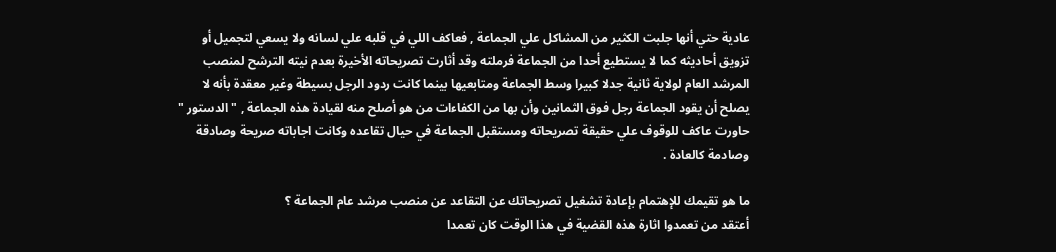عادية حتي أنها جلبت الكثير من المشاكل علي الجماعة , فعاكف اللي في قلبه علي لسانه ولا يسعي لتجميل أو تزويق أحاديثه كما لا يستطيع أحدا من الجماعة فرملته وقد أثارت تصريحاته الأخيرة بعدم نيته الترشح لمنصب المرشد العام لولاية ثانية جدلا كبيرا وسط الجماعة ومتابعيها بينما كانت ردود الرجل بسيطة وغير معقدة بأنه لا يصلح أن يقود الجماعة رجل فوق الثمانين وأن بها من الكفاءات من هو أصلح منه لقيادة هذه الجماعة , " الدستور " حاورت عاكف للوقوف علي حقيقة تصريحاته ومستقبل الجماعة في حيال تقاعده وكانت اجاباته صريحة وصادقة وصادمة كالعادة .

ما هو تقيمك للإهتمام بإعادة تشغيل تصريحاتك عن التقاعد عن منصب مرشد عام الجماعة ؟
أعتقد من تعمدوا اثارة هذه القضية في هذا الوقت كان تعمدا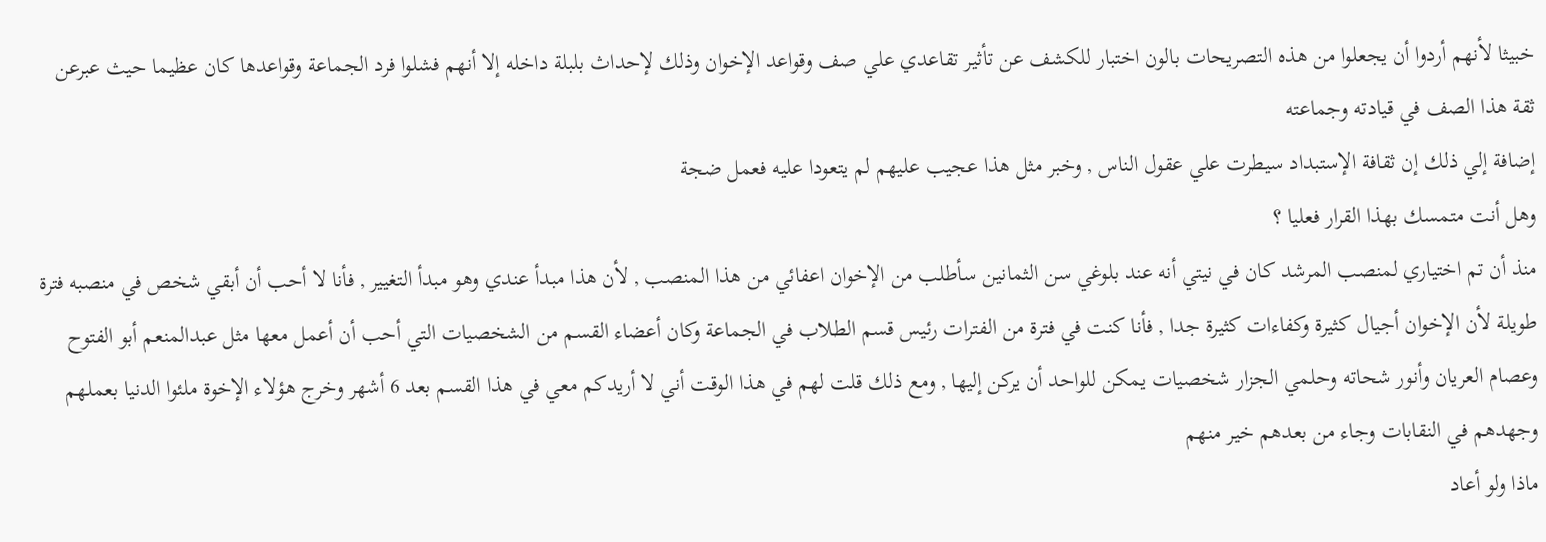خبيثا لأنهم أردوا أن يجعلوا من هذه التصريحات بالون اختبار للكشف عن تأثير تقاعدي علي صف وقواعد الإخوان وذلك لإحداث بلبلة داخله إلا أنهم فشلوا فرد الجماعة وقواعدها كان عظيما حيث عبرعن ثقة هذا الصف في قيادته وجماعته
إضافة إلي ذلك إن ثقافة الإستبداد سيطرت علي عقول الناس , وخبر مثل هذا عجيب عليهم لم يتعودا عليه فعمل ضجة
وهل أنت متمسك بهذا القرار فعليا ؟
منذ أن تم اختياري لمنصب المرشد كان في نيتي أنه عند بلوغي سن الثمانين سأطلب من الإخوان اعفائي من هذا المنصب , لأن هذا مبدأ عندي وهو مبدأ التغيير , فأنا لا أحب أن أبقي شخص في منصبه فترة طويلة لأن الإخوان أجيال كثيرة وكفاءات كثيرة جدا , فأنا كنت في فترة من الفترات رئيس قسم الطلاب في الجماعة وكان أعضاء القسم من الشخصيات التي أحب أن أعمل معها مثل عبدالمنعم أبو الفتوح وعصام العريان وأنور شحاته وحلمي الجزار شخصيات يمكن للواحد أن يركن إليها , ومع ذلك قلت لهم في هذا الوقت أني لا أريدكم معي في هذا القسم بعد 6 أشهر وخرج هؤلاء الإخوة ملئوا الدنيا بعملهم وجهدهم في النقابات وجاء من بعدهم خير منهم
ماذا ولو أعاد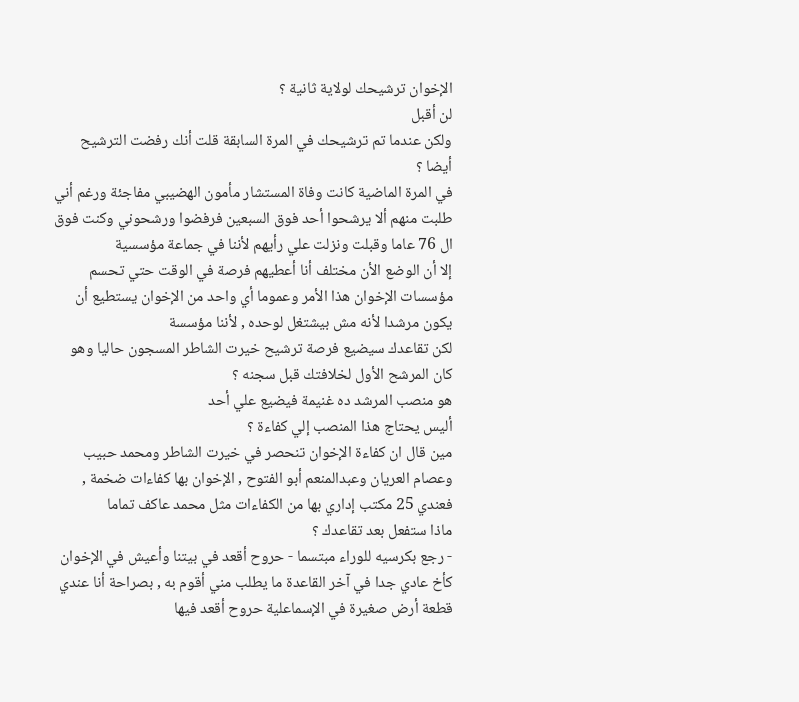الإخوان ترشيحك لولاية ثانية ؟
لن أقبل
ولكن عندما تم ترشيحك في المرة السابقة قلت أنك رفضت الترشيح أيضا ؟
في المرة الماضية كانت وفاة المستشار مأمون الهضيبي مفاجئة ورغم أني طلبت منهم ألا يرشحوا أحد فوق السبعين فرفضوا ورشحوني وكنت فوق ال 76 عاما وقبلت ونزلت علي رأيهم لأننا في جماعة مؤسسية
إلا أن الوضع الأن مختلف أنا أعطيهم فرصة في الوقت حتي تحسم مؤسسات الإخوان هذا الأمر وعموما أي واحد من الإخوان يستطيع أن يكون مرشدا لأنه مش بيشتغل لوحده , لأننا مؤسسة
لكن تقاعدك سيضيع فرصة ترشيح خيرت الشاطر المسجون حاليا وهو كان المرشح الأول لخلافتك قبل سجنه ؟
هو منصب المرشد ده غنيمة فيضيع علي أحد
أليس يحتاج هذا المنصب إلي كفاءة ؟
مين قال ان كفاءة الإخوان تنحصر في خيرت الشاطر ومحمد حبيب وعصام العريان وعبدالمنعم أبو الفتوح , الإخوان بها كفاءات ضخمة , فعندي 25 مكتب إداري بها من الكفاءات مثل محمد عاكف تماما
ماذا ستفعل بعد تقاعدك ؟
- رجع بكرسيه للوراء مبتسما - حروح أقعد في بيتنا وأعيش في الإخوان كأخ عادي جدا في آخر القاعدة ما يطلب مني أقوم به , بصراحة أنا عندي قطعة أرض صغيرة في الإسماعلية حروح أقعد فيها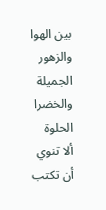بين الهوا والزهور الجميلة والخضرا الحلوة
ألا تنوي أن تكتب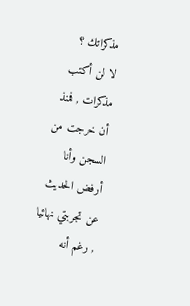مذكراتك ؟
لا لن أكتب مذكرات , فمنذ أن خرجت من السجن وأنا أرفض الحديث عن تجربتي نهائيا , رغم أنه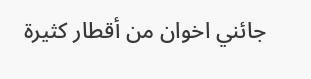جائني اخوان من أقطار كثيرة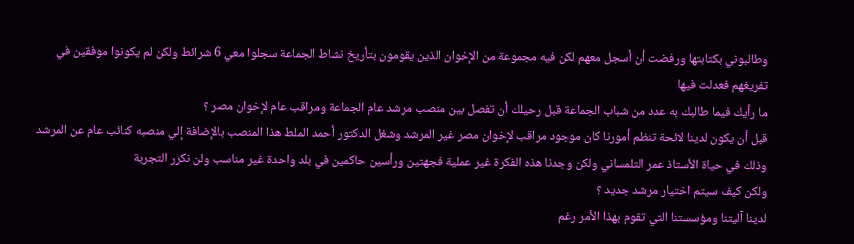وطالبوني بكتابتها ورفضت أن أسجل معهم لكن فيه مجموعة من الإخوان الذين يقومون بتأريخ نشاط الجماعة سجلوا معي 6 شرائط ولكن لم يكونوا موفقين في تفريغهم فعدلت فيها
ما رأيك فيما طالبك به عدد من شباب الجماعة قبل رحيلك أن تفصل بين منصب مرشد عام الجماعة ومراقب عام لإخوان مصر ؟
قبل أن يكون لدينا لائحة تنظم أمورنا كان موجود مراقب لإخوان مصر غير المرشد وشغل الدكتور أحمد الملط هذا المنصب بالإضافة إلي منصبه كنائب عام عن المرشد وذلك في حياة الأستاذ عمر التلمساني ولكن وجدنا هذه الفكرة غير عملية فجهتين ورأسين حاكمين في بلد واحدة غير مناسب ولن نكرر التجربة
ولكن كيف سيتم اختيار مرشد جديد ؟
لدينا آليتنا ومؤسستنا التي تقوم بهذا الأمر رغم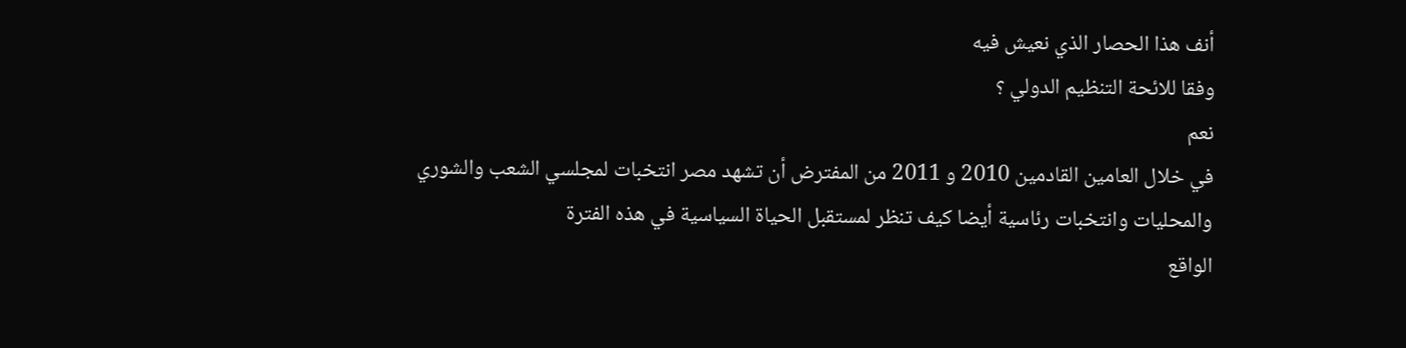أنف هذا الحصار الذي نعيش فيه
وفقا للائحة التنظيم الدولي ؟
نعم
في خلال العامين القادمين 2010 و 2011 من المفترض أن تشهد مصر انتخبات لمجلسي الشعب والشوري والمحليات وانتخبات رئاسية أيضا كيف تنظر لمستقبل الحياة السياسية في هذه الفترة
الواقع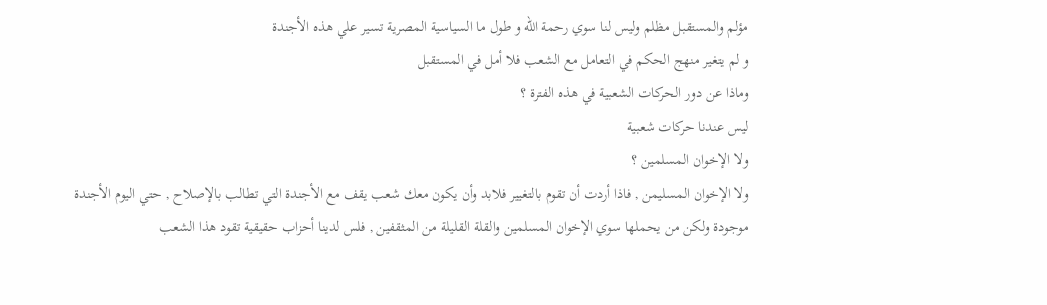مؤلم والمستقبل مظلم وليس لنا سوي رحمة الله و طول ما السياسية المصرية تسير علي هذه الأجندة
و لم يتغير منهج الحكم في التعامل مع الشعب فلا أمل في المستقبل
وماذا عن دور الحركات الشعبية في هذه الفترة ؟
ليس عندنا حركات شعبية
ولا الإخوان المسلمين ؟
ولا الإخوان المسليمن , فاذا أردت أن تقوم بالتغيير فلابد وأن يكون معك شعب يقف مع الأجندة التي تطالب بالإصلاح , حتي اليوم الأجندة موجودة ولكن من يحملها سوي الإخوان المسلمين والقلة القليلة من المثقفين , فلس لدينا أحزاب حقيقية تقود هذا الشعب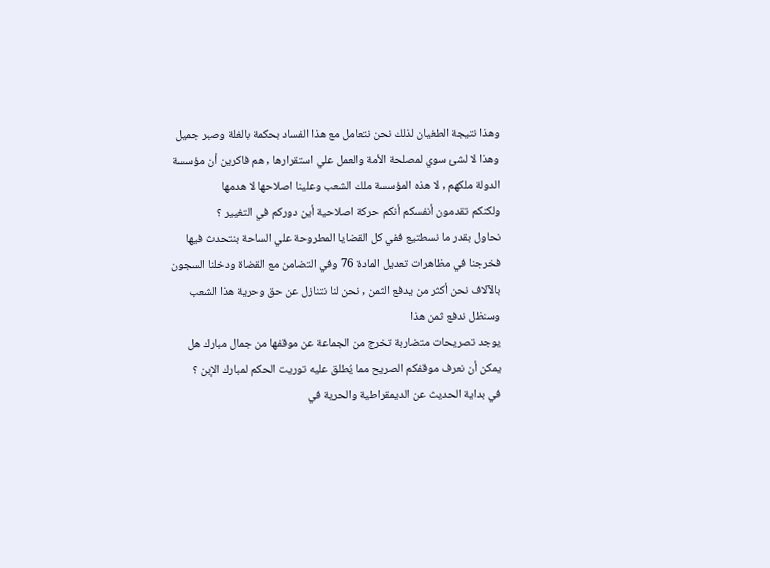وهذا نتيجة الطغيان لذلك نحن نتعامل مع هذا الفساد بحكمة بالغلة وصبر جميل وهذا لا لشئ سوي لمصلحة الأمة والعمل علي استقرارها , هم فاكرين أن مؤسسة الدولة ملكهم , لا هذه المؤسسة ملك الشعب وعلينا اصلاحها لا هدمها
ولكنكم تقدمون أنفسكم أنكم حركة اصلاحية أين دوركم في التغيير ؟
نحاول بقدر ما نسطتيع ففي كل القضايا المطروحة علي الساحة بنتحدث فيها فخرجنا في مظاهرات تعديل المادة 76 وفي التضامن مع القضاة ودخلنا السجون بالآلاف نحن أكثر من يدفع الثمن , نحن لنا نتنازل عن حق وحرية هذا الشعب وسنظل ندفع ثمن هذا
يوجد تصريحات متضاربة تخرج من الجماعة عن موقفها من جمال مبارك هل يمكن أن نعرف موقفكم الصريح مما يُطلق عليه توريت الحكم لمبارك الإبن ؟
في بداية الحديث عن الديمقراطية والحرية في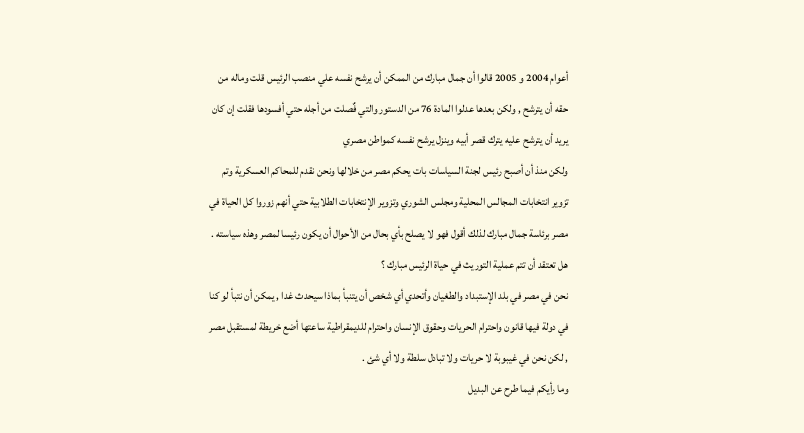أعوام 2004 و 2005 قالوا أن جمال مبارك من الممكن أن يرشح نفسه علي منصب الرئيس قلت وماله من حقه أن يترشح , ولكن بعدها عدلوا المادة 76 من الدستور والتي فٌصلت من أجله حتي أفسودها فقلت إن كان يريد أن يترشح عليه يترك قصر أبيه وينزل يرشح نفسه كمواطن مصري
ولكن منذ أن أصبح رئيس لجنة السياسات بات يحكم مصر من خلالها ونحن نقدم للمحاكم العسكرية وتم تزوير انتخابات المجالس المحلية ومجلس الشوري وتزوير الإنتخابات الطلابية حتي أنهم زوروا كل الحياة في مصر برئاسة جمال مبارك لذلك أقول فهو لا يصلح بأي بحال من الأحوال أن يكون رئيسا لمصر وهذه سياسته .
هل تعتقد أن تتم عملية التوريث في حياة الرئيس مبارك ؟
نحن في مصر في بلد الإستبداد والطغيان وأتحدي أي شخص أن يتنبأ بماذا سيحدث غدا , يمكن أن نتبأ لو كنا في دولة فيها قانون واحترام الحريات وحقوق الإنسان واحترام للديمقراطية ساعتها أضع خريطة لمستقبل مصر , لكن نحن في غيبوبة لا حريات ولا تبادل سلطة ولا أي شئ .
وما رأيكم فيما طرح عن البديل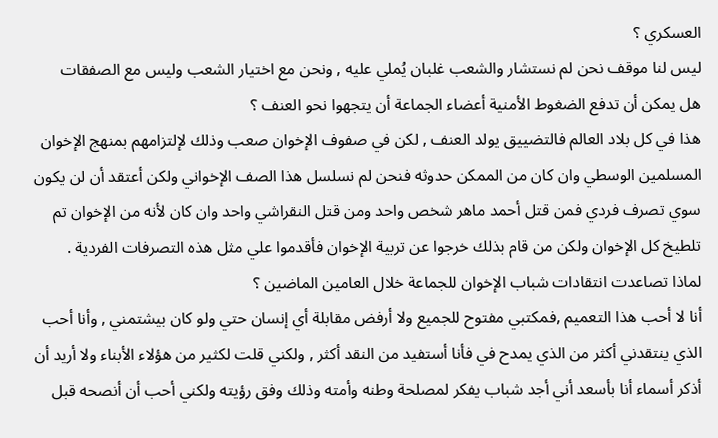العسكري ؟
ليس لنا موقف نحن لم نستشار والشعب غلبان يُملي عليه , ونحن مع اختيار الشعب وليس مع الصفقات
هل يمكن أن تدفع الضغوط الأمنية أعضاء الجماعة أن يتجهوا نحو العنف ؟
هذا في كل بلاد العالم فالتضييق يولد العنف , لكن في صفوف الإخوان صعب وذلك لإلتزامهم بمنهج الإخوان المسلمين الوسطي وان كان من الممكن حدوثه فنحن لم نسلسل هذا الصف الإخواني ولكن أعتقد أن لن يكون سوي تصرف فردي فمن قتل أحمد ماهر شخص واحد ومن قتل النقراشي واحد وان كان لأنه من الإخوان تم تلطيخ كل الإخوان ولكن من قام بذلك خرجوا عن تربية الإخوان فأقدموا علي مثل هذه التصرفات الفردية .
لماذا تصاعدت انتقادات شباب الإخوان للجماعة خلال العامين الماضين ؟
أنا لا أحب هذا التعميم ,فمكتبي مفتوح للجميع ولا أرفض مقابلة أي إنسان حتي ولو كان بيشتمني , وأنا أحب الذي ينتقدني أكثر من الذي يمدح في فأنا أستفيد من النقد أكثر , ولكني قلت لكثير من هؤلاء الأبناء ولا أريد أن أذكر أسماء أنا بأسعد أني أجد شباب يفكر لمصلحة وطنه وأمته وذلك وفق رؤيته ولكني أحب أن أنصحه قبل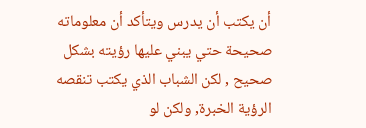أن يكتب أن يدرس ويتأكد أن معلوماته صحيحة حتي يبني عليها رؤيته بشكل صحيح , لكن الشباب الذي يكتب تنقصه الرؤية الخبرة, ولكن لو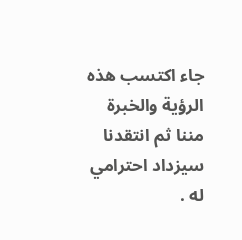جاء اكتسب هذه الرؤية والخبرة مننا ثم انتقدنا سيزداد احترامي له .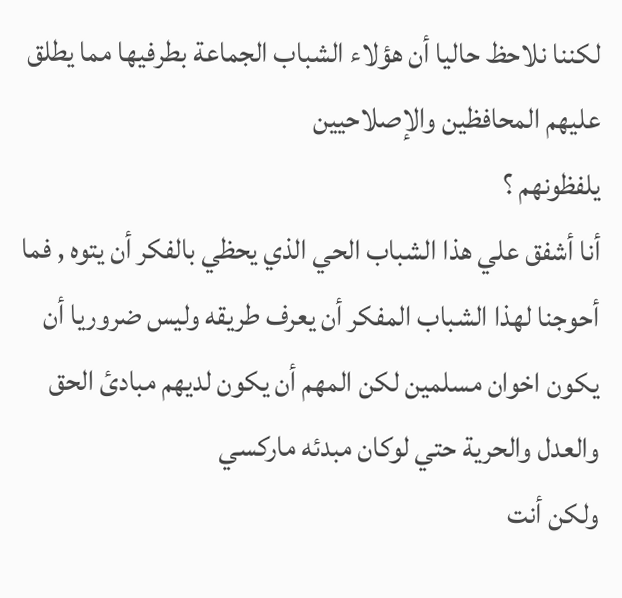لكننا نلاحظ حاليا أن هؤلاء الشباب الجماعة بطرفيها مما يطلق عليهم المحافظين والإصلاحيين
يلفظونهم ؟
أنا أشفق علي هذا الشباب الحي الذي يحظي بالفكر أن يتوه , فما أحوجنا لهذا الشباب المفكر أن يعرف طريقه وليس ضروريا أن يكون اخوان مسلمين لكن المهم أن يكون لديهم مبادئ الحق والعدل والحرية حتي لوكان مبدئه ماركسي
ولكن أنت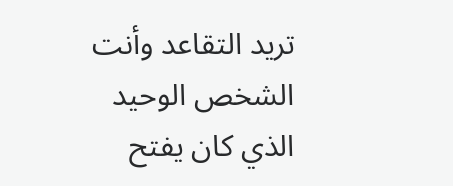تريد التقاعد وأنت الشخص الوحيد الذي كان يفتح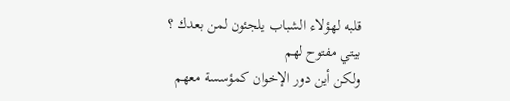قلبه لهؤلاء الشباب يلجئون لمن بعدك ؟
بيتي مفتوح لهم
ولكن أين دور الإخوان كمؤسسة معهم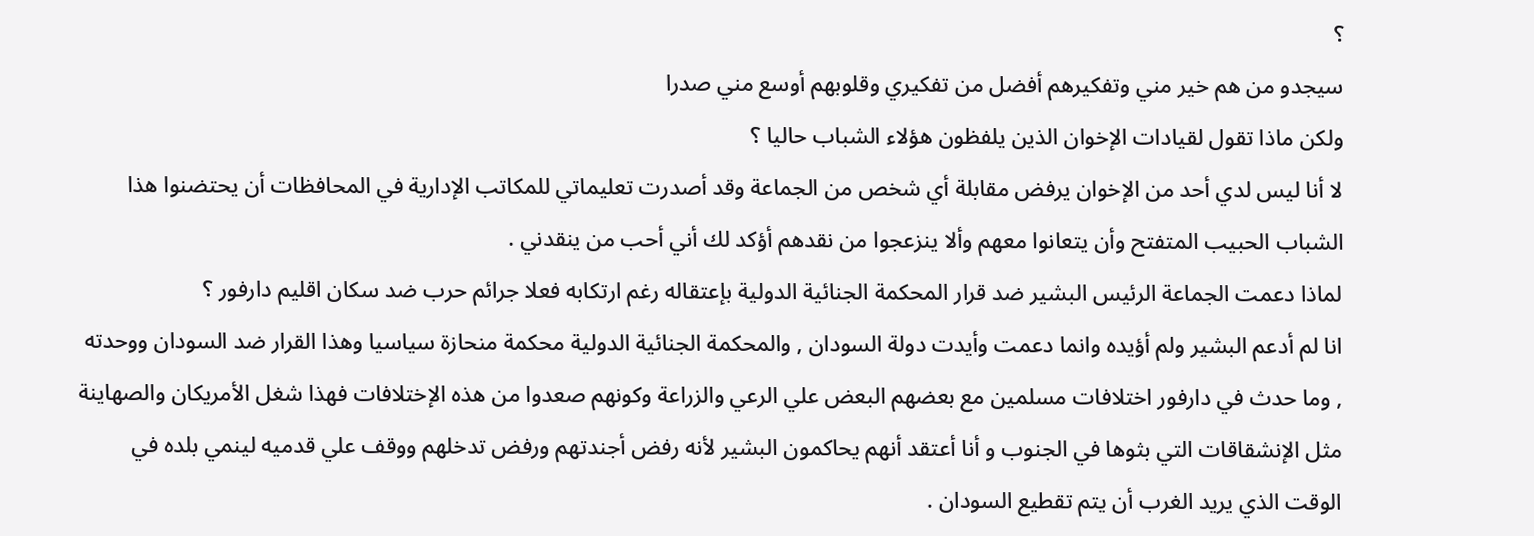؟
سيجدو من هم خير مني وتفكيرهم أفضل من تفكيري وقلوبهم أوسع مني صدرا
ولكن ماذا تقول لقيادات الإخوان الذين يلفظون هؤلاء الشباب حاليا ؟
لا أنا ليس لدي أحد من الإخوان يرفض مقابلة أي شخص من الجماعة وقد أصدرت تعليماتي للمكاتب الإدارية في المحافظات أن يحتضنوا هذا الشباب الحبيب المتفتح وأن يتعانوا معهم وألا ينزعجوا من نقدهم أؤكد لك أني أحب من ينقدني .
لماذا دعمت الجماعة الرئيس البشير ضد قرار المحكمة الجنائية الدولية بإعتقاله رغم ارتكابه فعلا جرائم حرب ضد سكان اقليم دارفور ؟
انا لم أدعم البشير ولم أؤيده وانما دعمت وأيدت دولة السودان , والمحكمة الجنائية الدولية محكمة منحازة سياسيا وهذا القرار ضد السودان ووحدته , وما حدث في دارفور اختلافات مسلمين مع بعضهم البعض علي الرعي والزراعة وكونهم صعدوا من هذه الإختلافات فهذا شغل الأمريكان والصهاينة مثل الإنشقاقات التي بثوها في الجنوب و أنا أعتقد أنهم يحاكمون البشير لأنه رفض أجندتهم ورفض تدخلهم ووقف علي قدميه لينمي بلده في الوقت الذي يريد الغرب أن يتم تقطيع السودان .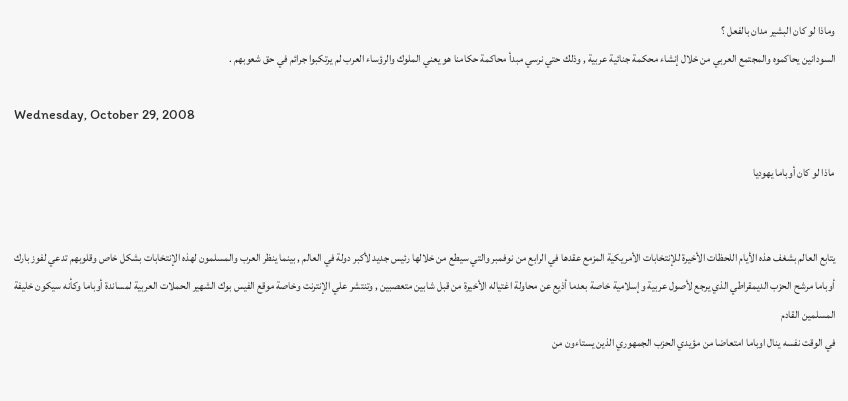وماذا لو كان البشير مدان بالفعل ؟
السودانين يحاكموه والمجتمع العربي من خلال إنشاء محكمة جنائية عربية , وذلك حتي نرسي مبدأ محاكمة حكامنا هو يعني الملوك والرؤساء العرب لم يرتكبوا جرائم في حق شعوبهم .

Wednesday, October 29, 2008

ماذا لو كان أوباما يهوديا


يتابع العالم بشغف هذه الأيام اللحظات الأخيرة للإنتخابات الأمريكية المزمع عقدها في الرابع من نوفمبر والتي سيطع من خلالها رئيس جديد لأكبر دولة في العالم , بينما ينظر العرب والمسلمون لهذه الإنتخابات بشكل خاص وقلوبهم تدعي لفوز بارك أوباما مرشح الحزب الديمقراطي الذي يرجع لأصول عربية وإسلامية خاصة بعدما أذيع عن محاولة اغتياله الأخيرة من قبل شابين متعصبين , وتنتشر علي الإنترنت وخاصة موقع الفيس بوك الشهير الحملات العربية لمساندة أوباما وكأنه سيكون خليفة المسلمين القادم
في الوقت نفسه ينال اوباما امتعاضا من مؤيدي الحزب الجمهوري الذين يستاءون من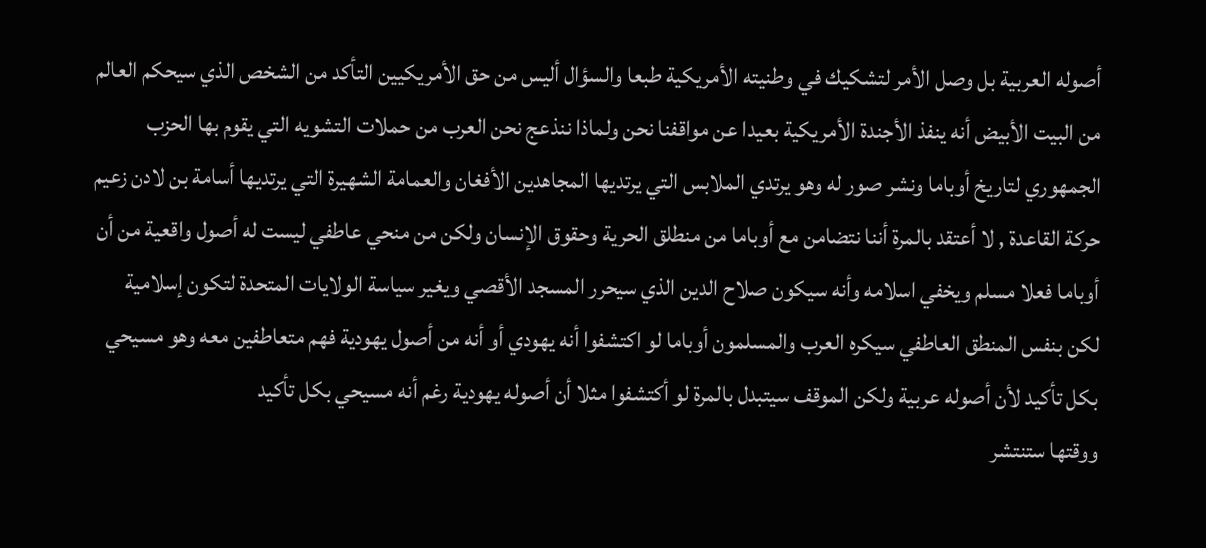أصوله العربية بل وصل الأمر لتشكيك في وطنيته الأمريكية طبعا والسؤال أليس من حق الأمريكيين التأكد من الشخص الذي سيحكم العالم من البيت الأبيض أنه ينفذ الأجندة الأمريكية بعيدا عن مواقفنا نحن ولماذا ننذعج نحن العرب من حملات التشويه التي يقوم بها الحزب الجمهوري لتاريخ أوباما ونشر صور له وهو يرتدي الملابس التي يرتديها المجاهدين الأفغان والعمامة الشهيرة التي يرتديها أسامة بن لادن زعيم حركة القاعدة , لا أعتقد بالمرة أننا نتضامن مع أوباما من منطلق الحرية وحقوق الإنسان ولكن من منحي عاطفي ليست له أصول واقعية من أن أوباما فعلا مسلم ويخفي اسلامه وأنه سيكون صلاح الدين الذي سيحرر المسجد الأقصي ويغير سياسة الولايات المتحدة لتكون إسلامية
لكن بنفس المنطق العاطفي سيكره العرب والمسلمون أوباما لو اكتشفوا أنه يهودي أو أنه من أصول يهودية فهم متعاطفين معه وهو مسيحي بكل تأكيد لأن أصوله عربية ولكن الموقف سيتبدل بالمرة لو أكتشفوا مثلا أن أصوله يهودية رغم أنه مسيحي بكل تأكيد
ووقتها ستنتشر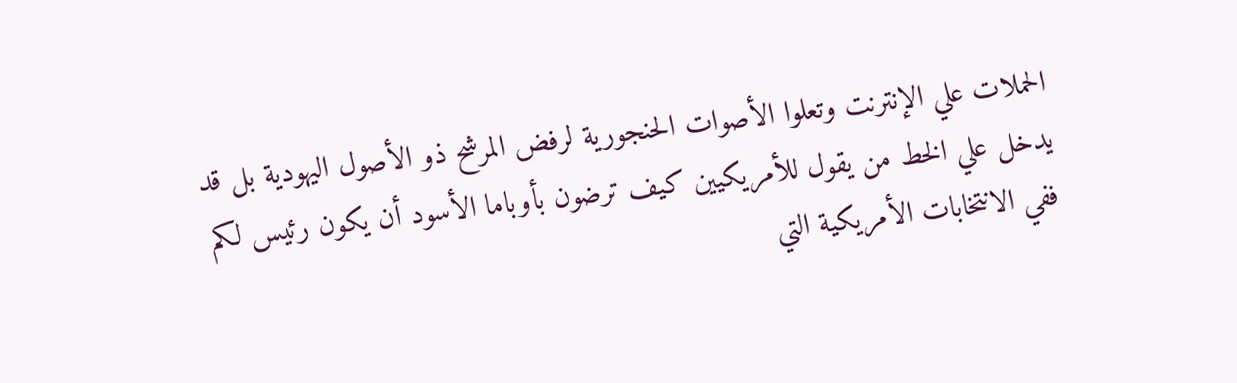الحملات علي الإنترنت وتعلوا الأصوات الحنجورية لرفض المرشح ذو الأصول اليهودية بل قد يدخل علي الخط من يقول للأمريكيين كيف ترضون بأوباما الأسود أن يكون رئيس لكم
ففي الانتخابات الأمريكية التي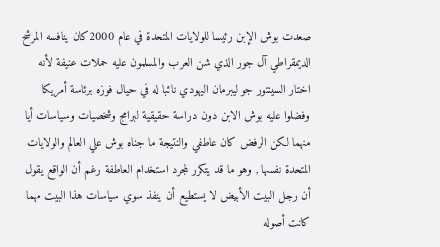صعدت بوش الإبن رئيسا للولايات المتحدة في عام 2000كان ينافسه المرشح الديمقراطي آل جور الذي شن العرب والمسلمون عليه حملات عنيفة لأنه اختار السينتور جو ليبرمان اليهودي نائبا له في حيال فوزه برئاسة أمريكا
وفضلوا عليه بوش الابن دون دراسة حقيقية لبرامج وشخصيات وسياسات أيا منهما لكن الرفض كان عاطفي والنتيجة ما جناه بوش علي العالم والولايات المتحدة نفسها , وهو ما قد يتكرر لمجرد استخدام العاطفة رغم أن الواقع يقول أن رجل البيت الأبيض لا يستطيع أن ينفذ سوي سياسات هذا البيت مهما كانت أصوله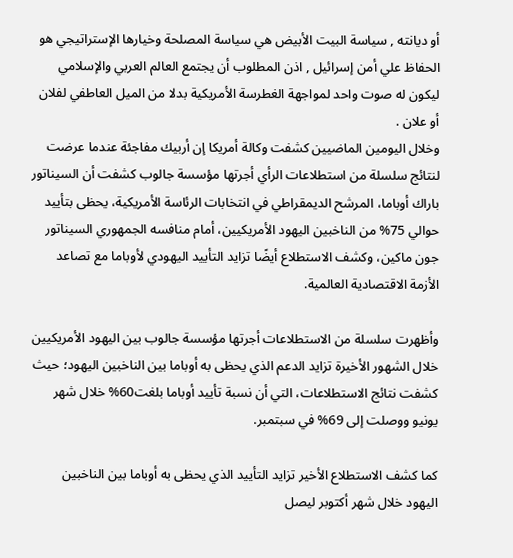أو ديانته , سياسة البيت الأبيض هي سياسة المصلحة وخيارها الإستراتيجي هو الحفاظ علي أمن إسرائيل , اذن المطلوب أن يجتمع العالم العربي والإسلامي ليكون له صوت واحد لمواجهة الغطرسة الأمريكية بدلا من الميل العاطفي لفلان أو علان .
وخلال اليومين الماضيين كشفت وكالة أمريكا إن أربيك مفاجئة عندما عرضت لنتائج سلسلة من استطلاعات الرأي أجرتها مؤسسة جالوب كشفت أن السيناتور باراك أوباما، المرشح الديمقراطي في انتخابات الرئاسة الأمريكية، يحظى بتأييد حوالي 75% من الناخبين اليهود الأمريكيين، أمام منافسه الجمهوري السيناتور جون ماكين، وكشف الاستطلاع أيضًا تزايد التأييد اليهودي لأوباما مع تصاعد الأزمة الاقتصادية العالمية.

وأظهرت سلسلة من الاستطلاعات أجرتها مؤسسة جالوب بين اليهود الأمريكيين خلال الشهور الأخيرة تزايد الدعم الذي يحظى به أوباما بين الناخبين اليهود؛ حيث كشفت نتائج الاستطلاعات، التي أن نسبة تأييد أوباما بلغت60% خلال شهر يونيو ووصلت إلى 69% في سبتمبر.

كما كشف الاستطلاع الأخير تزايد التأييد الذي يحظى به أوباما بين الناخبين اليهود خلال شهر أكتوبر ليصل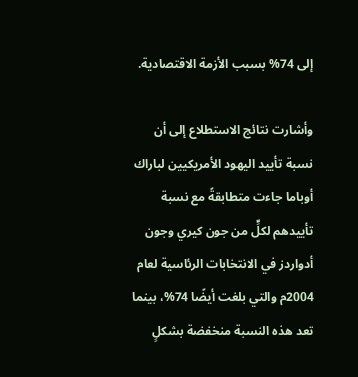إلى 74% بسبب الأزمة الاقتصادية.

وأشارت نتائج الاستطلاع إلى أن نسبة تأييد اليهود الأمريكيين لباراك أوباما جاءت متطابقةً مع نسبة تأييدهم لكلٍّ من جون كيري وجون أدواردز في الانتخابات الرئاسية لعام 2004م والتي بلغت أيضًا 74%، بينما تعد هذه النسبة منخفضة بشكلٍ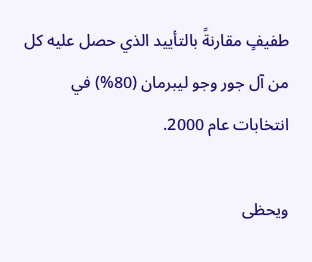طفيفٍ مقارنةً بالتأييد الذي حصل عليه كل من آل جور وجو ليبرمان (80%) في انتخابات عام 2000.

ويحظى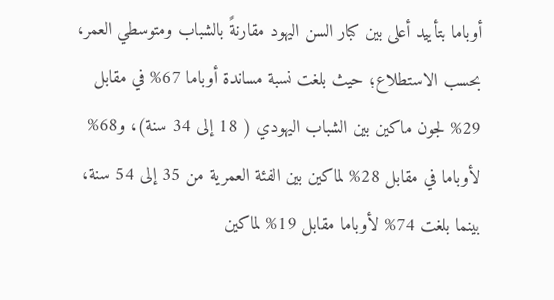أوباما بتأييد أعلى بين كبار السن اليهود مقارنةً بالشباب ومتوسطي العمر، بحسب الاستطلاع؛ حيث بلغت نسبة مساندة أوباما 67% في مقابل 29% لجون ماكين بين الشباب اليهودي ( 18 إلى 34 سنة)، و68% لأوباما في مقابل 28% لماكين بين الفئة العمرية من 35 إلى 54 سنة، بينما بلغت 74% لأوباما مقابل 19% لماكين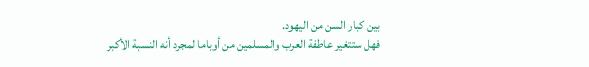بين كبار السن من اليهود.
فهل ستتغير عاطفة العرب والمسلمين من أوباما لمجرد أنه النسبة الأكبر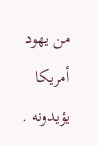من يهود أمريكا يؤيدونه .